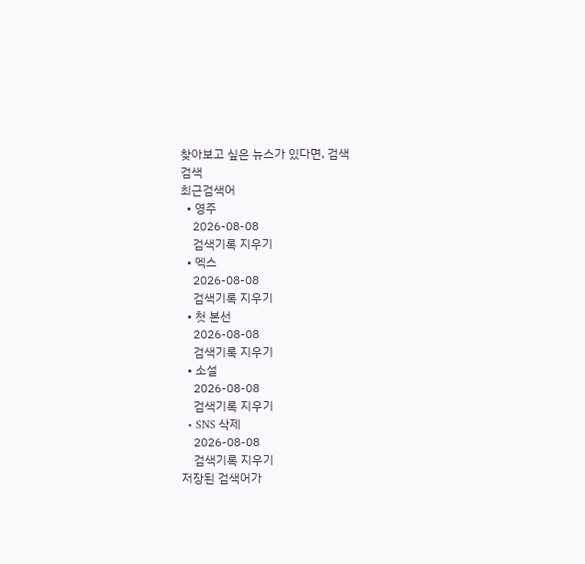찾아보고 싶은 뉴스가 있다면, 검색
검색
최근검색어
  • 영주
    2026-08-08
    검색기록 지우기
  • 엑스
    2026-08-08
    검색기록 지우기
  • 첫 본선
    2026-08-08
    검색기록 지우기
  • 소설
    2026-08-08
    검색기록 지우기
  • SNS 삭제
    2026-08-08
    검색기록 지우기
저장된 검색어가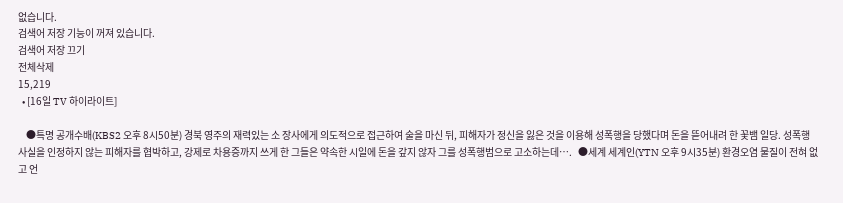없습니다.
검색어 저장 기능이 꺼져 있습니다.
검색어 저장 끄기
전체삭제
15,219
  • [16일 TV 하이라이트]

    ●특명 공개수배(KBS2 오후 8시50분) 경북 영주의 재력있는 소 장사에게 의도적으로 접근하여 술을 마신 뒤, 피해자가 정신을 잃은 것을 이용해 성폭행을 당했다며 돈을 뜯어내려 한 꽃뱀 일당. 성폭행 사실을 인정하지 않는 피해자를 협박하고, 강제로 차용증까지 쓰게 한 그들은 약속한 시일에 돈을 갚지 않자 그를 성폭행범으로 고소하는데….   ●세계 세계인(YTN 오후 9시35분) 환경오염 물질이 전혀 없고 언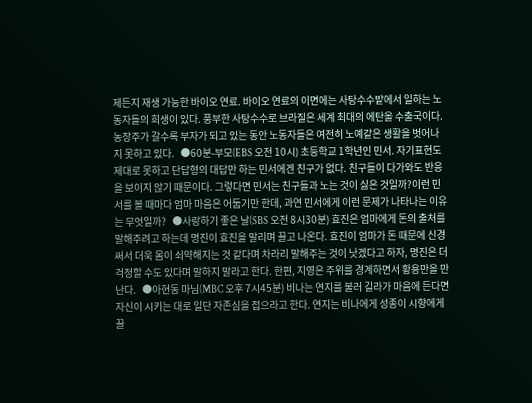제든지 재생 가능한 바이오 연료. 바이오 연료의 이면에는 사탕수수밭에서 일하는 노동자들의 희생이 있다. 풍부한 사탕수수로 브라질은 세계 최대의 에탄올 수출국이다. 농장주가 갈수록 부자가 되고 있는 동안 노동자들은 여전히 노예같은 생활을 벗어나지 못하고 있다.   ●60분-부모(EBS 오전 10시) 초등학교 1학년인 민서. 자기표현도 제대로 못하고 단답형의 대답만 하는 민서에겐 친구가 없다. 친구들이 다가와도 반응을 보이지 않기 때문이다. 그렇다면 민서는 친구들과 노는 것이 싫은 것일까?이런 민서를 볼 때마다 엄마 마음은 어둡기만 한데, 과연 민서에게 이런 문제가 나타나는 이유는 무엇일까?   ●사랑하기 좋은 날(SBS 오전 8시30분) 효진은 엄마에게 돈의 출처를 말해주려고 하는데 명진이 효진을 말리며 끌고 나온다. 효진이 엄마가 돈 때문에 신경써서 더욱 몸이 쇠약해지는 것 같다며 차라리 말해주는 것이 낫겠다고 하자, 명진은 더 걱정할 수도 있다며 말하지 말라고 한다. 한편, 지영은 주위를 경계하면서 황용만을 만난다.   ●아현동 마님(MBC 오후 7시45분) 비나는 연지를 불러 길라가 마음에 든다면 자신이 시키는 대로 일단 자존심을 접으라고 한다. 연지는 비나에게 성종이 시향에게 끌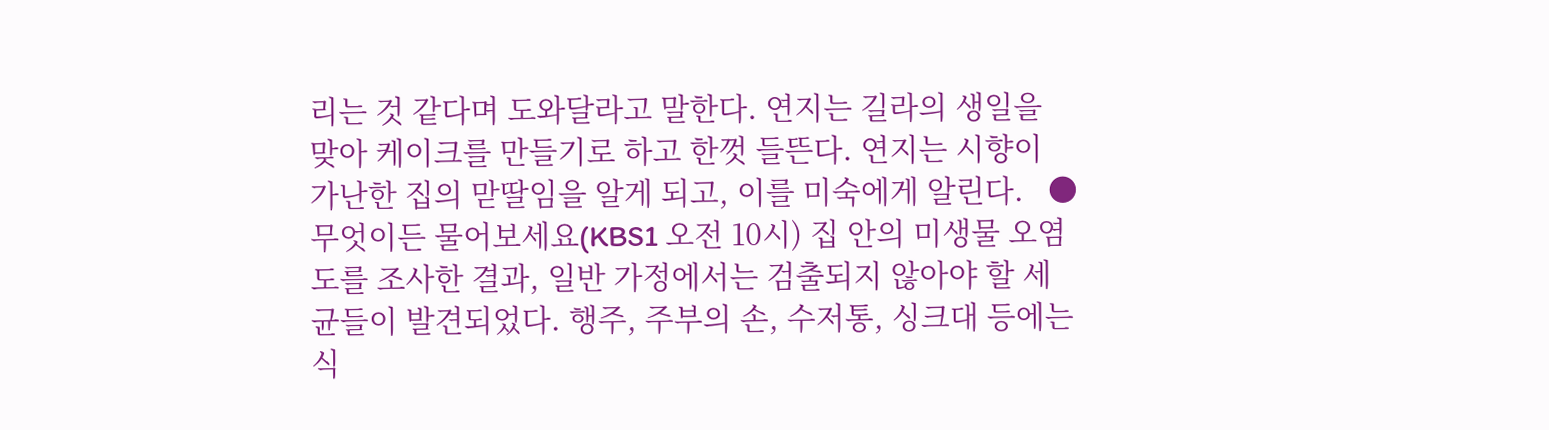리는 것 같다며 도와달라고 말한다. 연지는 길라의 생일을 맞아 케이크를 만들기로 하고 한껏 들뜬다. 연지는 시향이 가난한 집의 맏딸임을 알게 되고, 이를 미숙에게 알린다.   ●무엇이든 물어보세요(KBS1 오전 10시) 집 안의 미생물 오염도를 조사한 결과, 일반 가정에서는 검출되지 않아야 할 세균들이 발견되었다. 행주, 주부의 손, 수저통, 싱크대 등에는 식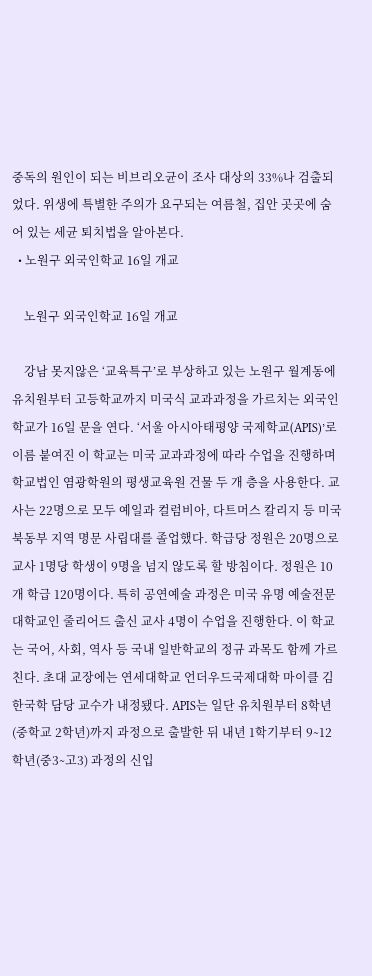중독의 원인이 되는 비브리오균이 조사 대상의 33%나 검출되었다. 위생에 특별한 주의가 요구되는 여름철, 집안 곳곳에 숨어 있는 세균 퇴치법을 알아본다.
  • 노원구 외국인학교 16일 개교

    노원구 외국인학교 16일 개교

    강남 못지않은 ‘교육특구’로 부상하고 있는 노원구 월계동에 유치원부터 고등학교까지 미국식 교과과정을 가르치는 외국인 학교가 16일 문을 연다. ‘서울 아시아태평양 국제학교(APIS)’로 이름 붙여진 이 학교는 미국 교과과정에 따라 수업을 진행하며 학교법인 염광학원의 평생교육원 건물 두 개 층을 사용한다. 교사는 22명으로 모두 예일과 컬럼비아, 다트머스 칼리지 등 미국 북동부 지역 명문 사립대를 졸업했다. 학급당 정원은 20명으로 교사 1명당 학생이 9명을 넘지 않도록 할 방침이다. 정원은 10개 학급 120명이다. 특히 공연예술 과정은 미국 유명 예술전문 대학교인 줄리어드 출신 교사 4명이 수업을 진행한다. 이 학교는 국어, 사회, 역사 등 국내 일반학교의 정규 과목도 함께 가르친다. 초대 교장에는 연세대학교 언더우드국제대학 마이클 김 한국학 담당 교수가 내정됐다. APIS는 일단 유치원부터 8학년(중학교 2학년)까지 과정으로 출발한 뒤 내년 1학기부터 9∼12학년(중3∼고3) 과정의 신입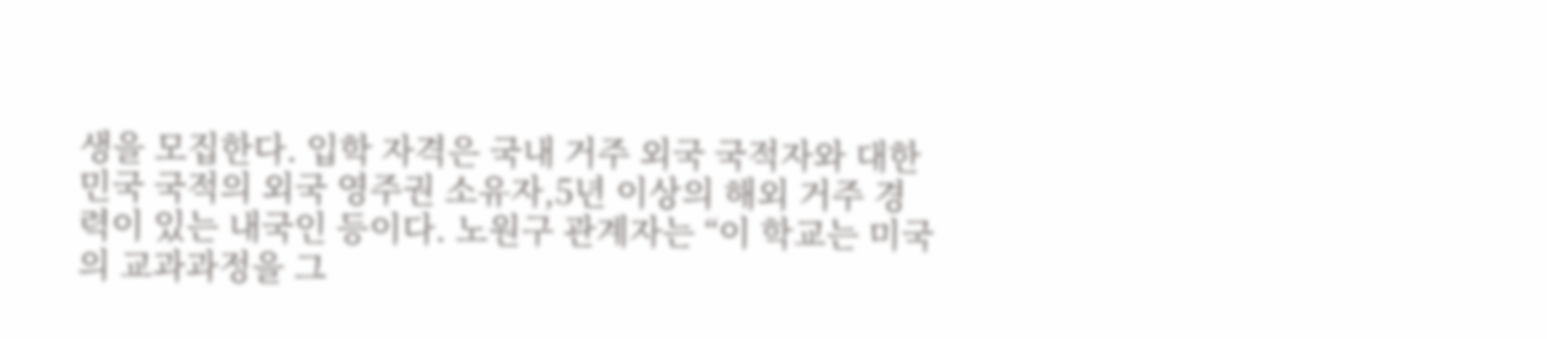생을 모집한다. 입학 자격은 국내 거주 외국 국적자와 대한민국 국적의 외국 영주권 소유자,5년 이상의 해외 거주 경력이 있는 내국인 등이다. 노원구 관계자는 “이 학교는 미국의 교과과정을 그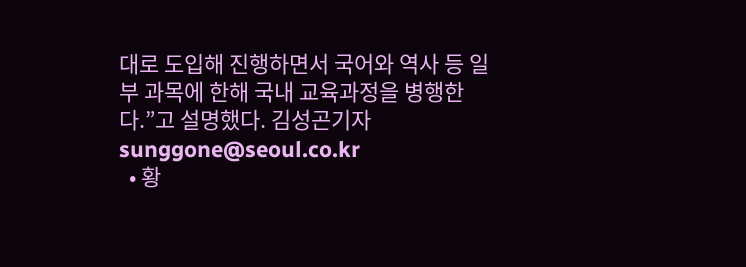대로 도입해 진행하면서 국어와 역사 등 일부 과목에 한해 국내 교육과정을 병행한다.”고 설명했다. 김성곤기자 sunggone@seoul.co.kr
  • 황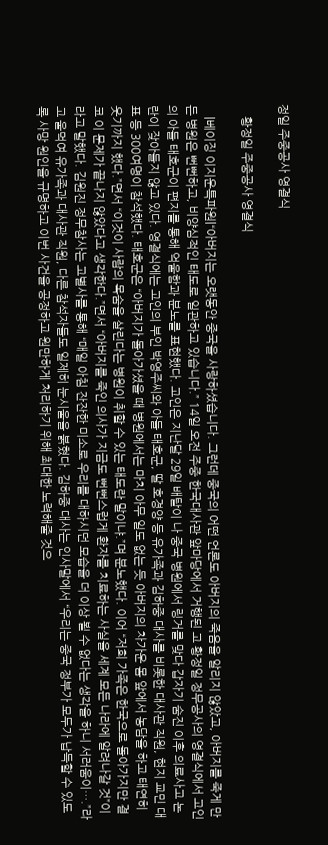정일 주중공사 영결식

    황정일 주중공사 영결식

    |베이징 이지운특파원|“아버지는 오랫동안 중국을 사랑하셨습니다. 그런데 중국의 어떤 언론도 아버지의 죽음을 알리지 않았고, 아버지를 죽게 만든 병원은 뻔뻔하고, 비양심적인 태도로 일관하고 있습니다.” 14일 오전 주중 한국대사관 앞마당에서 거행된 고 황정일 정무공사의 영결식에서 고인의 아들 태호군이 편지를 통해 억울함과 분노를 표현했다. 고인은 지난달 29일 배탈이 나 중국 병원에서 링거를 맞다 갑자기 숨진 이후 의료사고 논란이 잦아들지 않고 있다. 영결식에는 고인의 부인 박영주씨와 아들 태호군, 딸 호경양 등 유가족과 김하중 대사를 비롯한 대사관 직원, 현지 교민 대표 등 300여명이 참석했다. 태호군은 “아버지가 돌아가셨을 때 병원에서는 마치 아무 일도 없는 듯 아버지의 차가운 몸 앞에서 농담을 하고 태연히 웃기까지 했다.”면서 “이것이 사람의 목숨을 살린다는 병원이 취할 수 있는 태도란 말이냐.”며 분노했다. 이어 “저희 가족은 한국으로 돌아가지만 결코 이 문제가 끝나지 않았다고 생각한다.”면서 “아버지를 죽인 의사가 지금도 뻔뻔스럽게 환자를 치료하는 사실을 세계 모든 나라에 알려나갈 것”이라고 말했다. 김원진 정무참사는 고별사를 통해 “매일 아침 잔잔한 미소로 우리를 대하시던 모습을 더 이상 뵐 수 없다는 생각을 하니 서러움이….”라고 울먹여 유가족과 대사관 직원, 다른 참석자들도 일제히 눈시울을 붉혔다. 김하중 대사는 인사말에서 “우리는 중국 정부가 모두가 납득할 수 있도록 사망 원인을 규명하고 이번 사건을 공정하고 원만하게 처리하기 위해 최대한 노력해줄 것으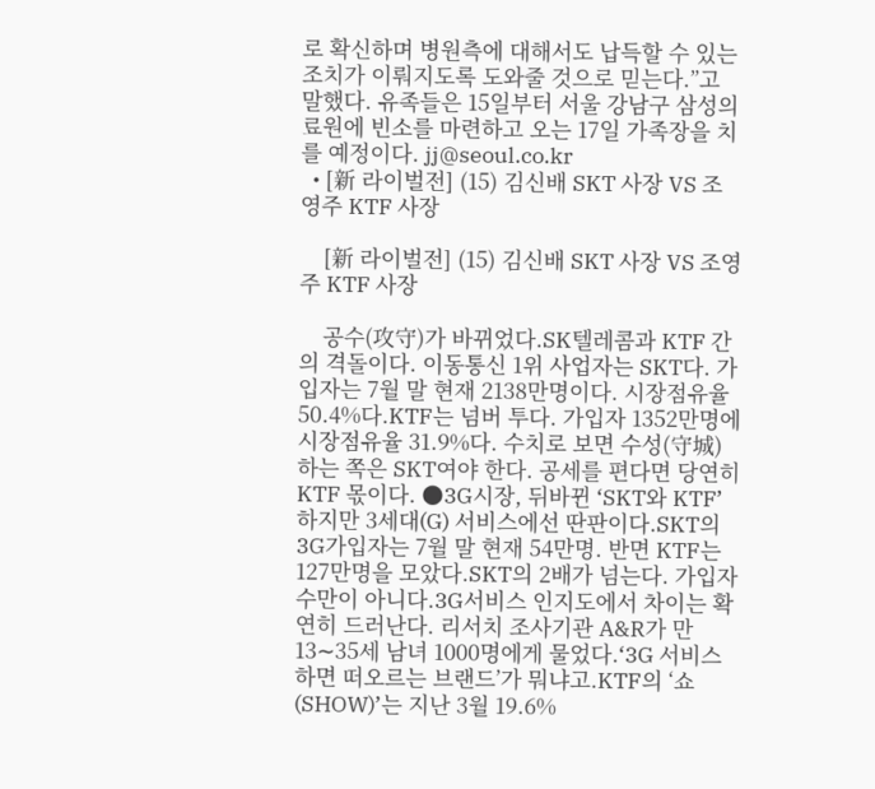로 확신하며 병원측에 대해서도 납득할 수 있는 조치가 이뤄지도록 도와줄 것으로 믿는다.”고 말했다. 유족들은 15일부터 서울 강남구 삼성의료원에 빈소를 마련하고 오는 17일 가족장을 치를 예정이다. jj@seoul.co.kr
  • [新 라이벌전] (15) 김신배 SKT 사장 VS 조영주 KTF 사장

    [新 라이벌전] (15) 김신배 SKT 사장 VS 조영주 KTF 사장

    공수(攻守)가 바뀌었다.SK텔레콤과 KTF 간의 격돌이다. 이동통신 1위 사업자는 SKT다. 가입자는 7월 말 현재 2138만명이다. 시장점유율 50.4%다.KTF는 넘버 투다. 가입자 1352만명에 시장점유율 31.9%다. 수치로 보면 수성(守城)하는 쪽은 SKT여야 한다. 공세를 편다면 당연히 KTF 몫이다. ●3G시장, 뒤바뀐 ‘SKT와 KTF’ 하지만 3세대(G) 서비스에선 딴판이다.SKT의 3G가입자는 7월 말 현재 54만명. 반면 KTF는 127만명을 모았다.SKT의 2배가 넘는다. 가입자 수만이 아니다.3G서비스 인지도에서 차이는 확연히 드러난다. 리서치 조사기관 A&R가 만 13∼35세 남녀 1000명에게 물었다.‘3G 서비스 하면 떠오르는 브랜드’가 뭐냐고.KTF의 ‘쇼(SHOW)’는 지난 3월 19.6%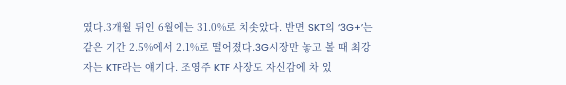였다.3개월 뒤인 6월에는 31.0%로 치솟았다. 반면 SKT의 ‘3G+’는 같은 기간 2.5%에서 2.1%로 떨어졌다.3G시장만 놓고 볼 때 최강자는 KTF라는 얘기다. 조영주 KTF 사장도 자신감에 차 있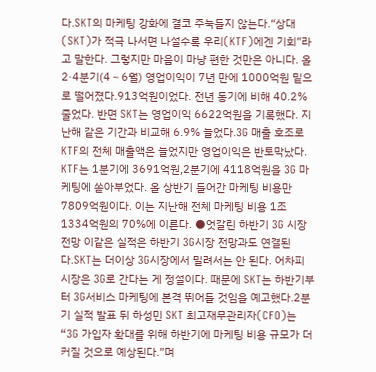다.SKT의 마케팅 강화에 결코 주눅들지 않는다.“상대(SKT)가 적극 나서면 나설수록 우리(KTF)에겐 기회”라고 말한다. 그렇지만 마음이 마냥 편한 것만은 아니다. 올 2·4분기(4∼6월) 영업이익이 7년 만에 1000억원 밑으로 떨어졌다.913억원이었다. 전년 동기에 비해 40.2% 줄었다. 반면 SKT는 영업이익 6622억원을 기록했다. 지난해 같은 기간과 비교해 6.9% 늘었다.3G 매출 호조로 KTF의 전체 매출액은 늘었지만 영업이익은 반토막났다. KTF는 1분기에 3691억원,2분기에 4118억원을 3G 마케팅에 쏟아부었다. 올 상반기 들어간 마케팅 비용만 7809억원이다. 이는 지난해 전체 마케팅 비용 1조 1334억원의 70%에 이른다. ●엇갈린 하반기 3G 시장 전망 이같은 실적은 하반기 3G시장 전망과도 연결된다.SKT는 더이상 3G시장에서 밀려서는 안 된다. 어차피 시장은 3G로 간다는 게 정설이다. 때문에 SKT는 하반기부터 3G서비스 마케팅에 본격 뛰어들 것임을 예고했다.2분기 실적 발표 뒤 하성민 SKT 최고재무관리자(CFO)는 “3G 가입자 확대를 위해 하반기에 마케팅 비용 규모가 더 커질 것으로 예상된다.”며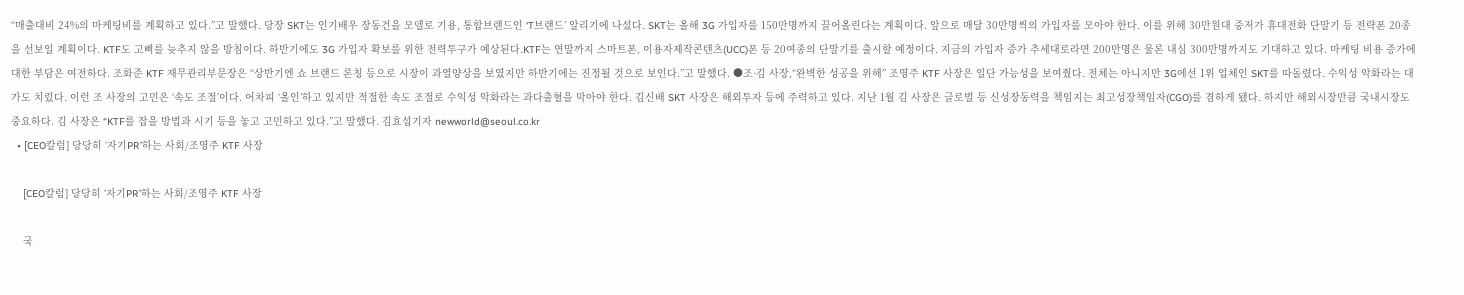“매출대비 24%의 마케팅비를 계획하고 있다.”고 말했다. 당장 SKT는 인기배우 장동건을 모델로 기용, 통합브랜드인 ‘T브랜드’ 알리기에 나섰다. SKT는 올해 3G 가입자를 150만명까지 끌어올린다는 계획이다. 앞으로 매달 30만명씩의 가입자를 모아야 한다. 이를 위해 30만원대 중저가 휴대전화 단말기 등 전략폰 20종을 선보일 계획이다. KTF도 고삐를 늦추지 않을 방침이다. 하반기에도 3G 가입자 확보를 위한 전력투구가 예상된다.KTF는 연말까지 스마트폰, 이용자제작콘텐츠(UCC)폰 등 20여종의 단말기를 출시할 예정이다. 지금의 가입자 증가 추세대로라면 200만명은 물론 내심 300만명까지도 기대하고 있다. 마케팅 비용 증가에 대한 부담은 여전하다. 조화준 KTF 재무관리부문장은 “상반기엔 쇼 브랜드 론칭 등으로 시장이 과열양상을 보였지만 하반기에는 진정될 것으로 보인다.”고 말했다. ●조·김 사장,“완벽한 성공을 위해” 조영주 KTF 사장은 일단 가능성을 보여줬다. 전체는 아니지만 3G에선 1위 업체인 SKT를 따돌렸다. 수익성 악화라는 대가도 치렀다. 이런 조 사장의 고민은 ‘속도 조절’이다. 어차피 ‘올인’하고 있지만 적절한 속도 조절로 수익성 악화라는 과다출혈을 막아야 한다. 김신배 SKT 사장은 해외투자 등에 주력하고 있다. 지난 1월 김 사장은 글로벌 등 신성장동력을 책임지는 최고성장책임자(CGO)를 겸하게 됐다. 하지만 해외시장만큼 국내시장도 중요하다. 김 사장은 “KTF를 잡을 방법과 시기 등을 놓고 고민하고 있다.”고 말했다. 김효섭기자 newworld@seoul.co.kr
  • [CEO칼럼] 당당히 ‘자기PR’하는 사회/조영주 KTF 사장

    [CEO칼럼] 당당히 ‘자기PR’하는 사회/조영주 KTF 사장

    국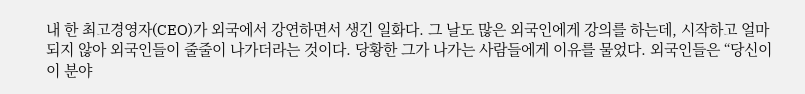내 한 최고경영자(CEO)가 외국에서 강연하면서 생긴 일화다. 그 날도 많은 외국인에게 강의를 하는데, 시작하고 얼마 되지 않아 외국인들이 줄줄이 나가더라는 것이다. 당황한 그가 나가는 사람들에게 이유를 물었다. 외국인들은 “당신이 이 분야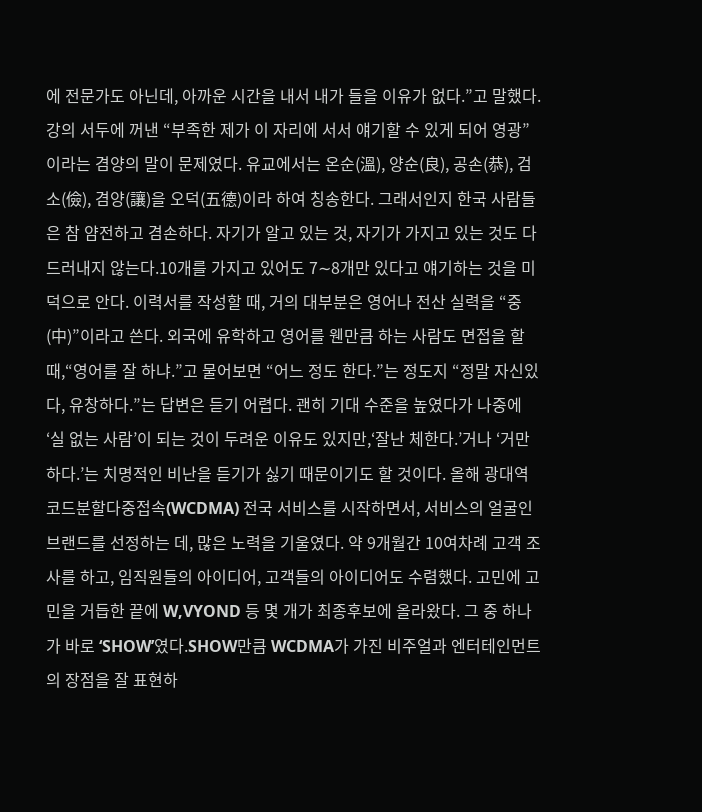에 전문가도 아닌데, 아까운 시간을 내서 내가 들을 이유가 없다.”고 말했다. 강의 서두에 꺼낸 “부족한 제가 이 자리에 서서 얘기할 수 있게 되어 영광”이라는 겸양의 말이 문제였다. 유교에서는 온순(溫), 양순(良), 공손(恭), 검소(儉), 겸양(讓)을 오덕(五德)이라 하여 칭송한다. 그래서인지 한국 사람들은 참 얌전하고 겸손하다. 자기가 알고 있는 것, 자기가 가지고 있는 것도 다 드러내지 않는다.10개를 가지고 있어도 7∼8개만 있다고 얘기하는 것을 미덕으로 안다. 이력서를 작성할 때, 거의 대부분은 영어나 전산 실력을 “중(中)”이라고 쓴다. 외국에 유학하고 영어를 웬만큼 하는 사람도 면접을 할 때,“영어를 잘 하냐.”고 물어보면 “어느 정도 한다.”는 정도지 “정말 자신있다, 유창하다.”는 답변은 듣기 어렵다. 괜히 기대 수준을 높였다가 나중에 ‘실 없는 사람’이 되는 것이 두려운 이유도 있지만,‘잘난 체한다.’거나 ‘거만하다.’는 치명적인 비난을 듣기가 싫기 때문이기도 할 것이다. 올해 광대역 코드분할다중접속(WCDMA) 전국 서비스를 시작하면서, 서비스의 얼굴인 브랜드를 선정하는 데, 많은 노력을 기울였다. 약 9개월간 10여차례 고객 조사를 하고, 임직원들의 아이디어, 고객들의 아이디어도 수렴했다. 고민에 고민을 거듭한 끝에 W,VYOND 등 몇 개가 최종후보에 올라왔다. 그 중 하나가 바로 ‘SHOW’였다.SHOW만큼 WCDMA가 가진 비주얼과 엔터테인먼트의 장점을 잘 표현하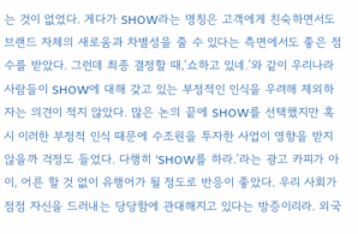는 것이 없었다. 게다가 SHOW라는 명칭은 고객에게 친숙하면서도 브랜드 자체의 새로움과 차별성을 줄 수 있다는 측면에서도 좋은 점수를 받았다. 그런데 최종 결정할 때,‘쇼하고 있네.’와 같이 우리나라 사람들이 SHOW에 대해 갖고 있는 부정적인 인식을 우려해 제외하자는 의견이 적지 않았다. 많은 논의 끝에 SHOW를 선택했지만 혹시 이러한 부정적 인식 때문에 수조원을 투자한 사업이 영향을 받지 않을까 걱정도 들었다. 다행히 ‘SHOW를 하라.’라는 광고 카피가 아이, 어른 할 것 없이 유행어가 될 정도로 반응이 좋았다. 우리 사회가 점점 자신을 드러내는 당당함에 관대해지고 있다는 방증이리라. 외국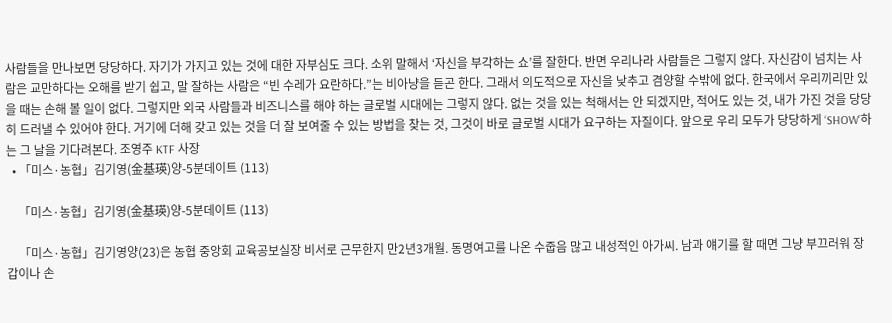사람들을 만나보면 당당하다. 자기가 가지고 있는 것에 대한 자부심도 크다. 소위 말해서 ‘자신을 부각하는 쇼’를 잘한다. 반면 우리나라 사람들은 그렇지 않다. 자신감이 넘치는 사람은 교만하다는 오해를 받기 쉽고, 말 잘하는 사람은 “빈 수레가 요란하다.”는 비아냥을 듣곤 한다. 그래서 의도적으로 자신을 낮추고 겸양할 수밖에 없다. 한국에서 우리끼리만 있을 때는 손해 볼 일이 없다. 그렇지만 외국 사람들과 비즈니스를 해야 하는 글로벌 시대에는 그렇지 않다. 없는 것을 있는 척해서는 안 되겠지만, 적어도 있는 것, 내가 가진 것을 당당히 드러낼 수 있어야 한다. 거기에 더해 갖고 있는 것을 더 잘 보여줄 수 있는 방법을 찾는 것, 그것이 바로 글로벌 시대가 요구하는 자질이다. 앞으로 우리 모두가 당당하게 ‘SHOW’하는 그 날을 기다려본다. 조영주 KTF 사장
  • 「미스·농협」김기영(金基瑛)양-5분데이트 (113)

    「미스·농협」김기영(金基瑛)양-5분데이트 (113)

    「미스·농협」김기영양(23)은 농협 중앙회 교육공보실장 비서로 근무한지 만2년3개월. 동명여고를 나온 수줍음 많고 내성적인 아가씨. 남과 얘기를 할 때면 그냥 부끄러워 장갑이나 손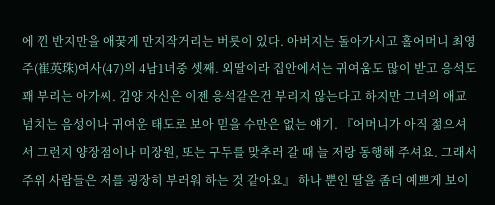에 낀 반지만을 애꿎게 만지작거리는 버릇이 있다. 아버지는 돌아가시고 홀어머니 최영주(崔英珠)여사(47)의 4남1녀중 셋째. 외딸이라 집안에서는 귀여움도 많이 받고 응석도 꽤 부리는 아가씨. 김양 자신은 이젠 응석같은건 부리지 않는다고 하지만 그녀의 애교 넘치는 음성이나 귀여운 태도로 보아 믿을 수만은 없는 얘기. 『어머니가 아직 젊으셔서 그런지 양장점이나 미장원, 또는 구두를 맞추러 갈 때 늘 저랑 동행해 주셔요. 그래서 주위 사람들은 저를 굉장히 부러워 하는 것 같아요』 하나 뿐인 딸을 좀더 예쁘게 보이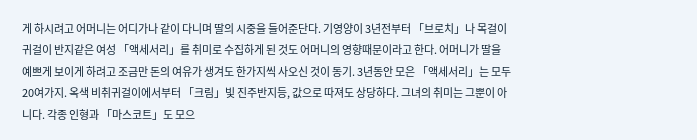게 하시려고 어머니는 어디가나 같이 다니며 딸의 시중을 들어준단다. 기영양이 3년전부터 「브로치」나 목걸이 귀걸이 반지같은 여성 「액세서리」를 취미로 수집하게 된 것도 어머니의 영향때문이라고 한다. 어머니가 딸을 예쁘게 보이게 하려고 조금만 돈의 여유가 생겨도 한가지씩 사오신 것이 동기. 3년동안 모은 「액세서리」는 모두 20여가지. 옥색 비취귀걸이에서부터 「크림」빛 진주반지등, 값으로 따져도 상당하다. 그녀의 취미는 그뿐이 아니다. 각종 인형과 「마스코트」도 모으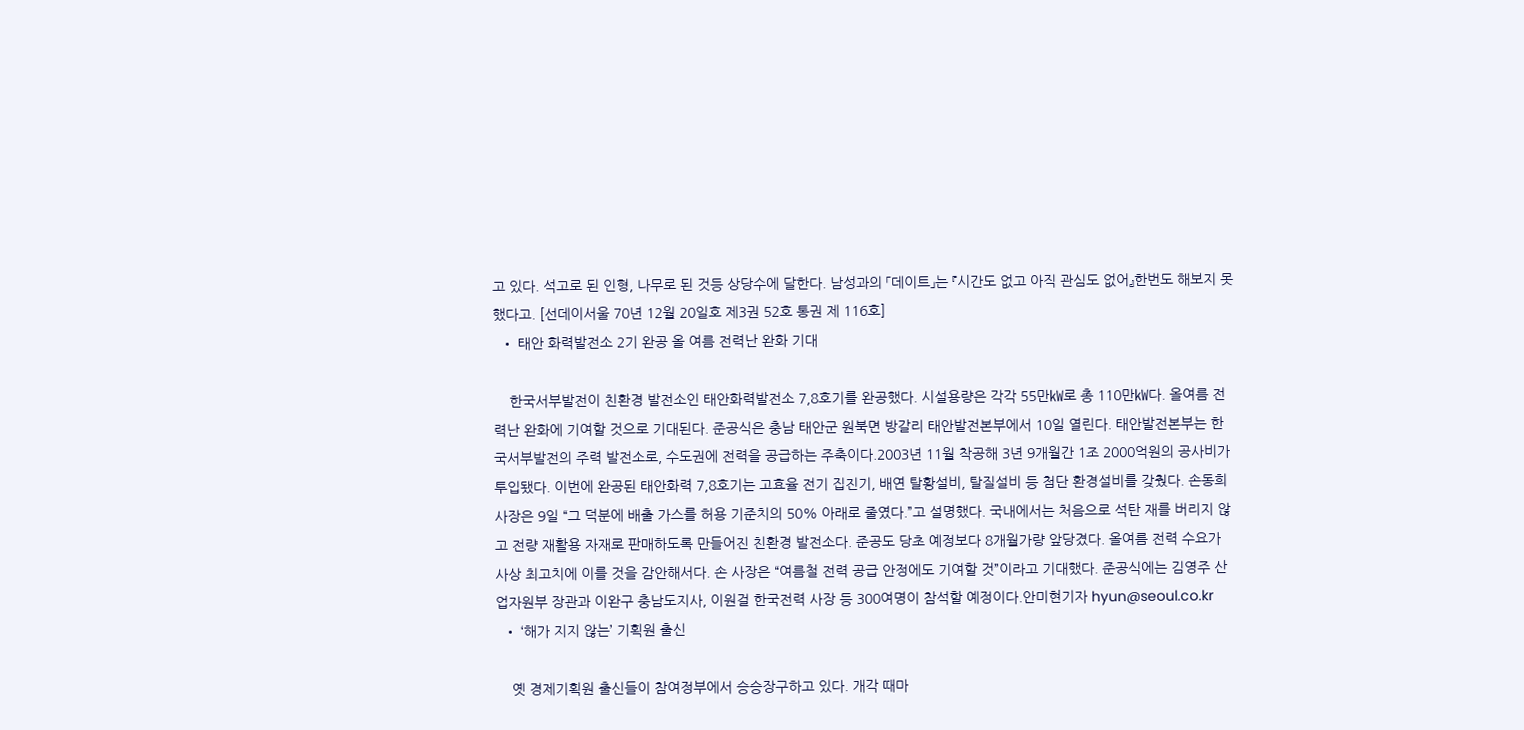고 있다. 석고로 된 인형, 나무로 된 것등 상당수에 달한다. 남성과의 「데이트」는 『시간도 없고 아직 관심도 없어』한번도 해보지 못했다고. [선데이서울 70년 12월 20일호 제3권 52호 통권 제 116호]
  • 태안 화력발전소 2기 완공 올 여름 전력난 완화 기대

    한국서부발전이 친환경 발전소인 태안화력발전소 7,8호기를 완공했다. 시설용량은 각각 55만㎾로 총 110만㎾다. 올여름 전력난 완화에 기여할 것으로 기대된다. 준공식은 충남 태안군 원북면 방갈리 태안발전본부에서 10일 열린다. 태안발전본부는 한국서부발전의 주력 발전소로, 수도권에 전력을 공급하는 주축이다.2003년 11월 착공해 3년 9개월간 1조 2000억원의 공사비가 투입됐다. 이번에 완공된 태안화력 7,8호기는 고효율 전기 집진기, 배연 탈황설비, 탈질설비 등 첨단 환경설비를 갖췄다. 손동희 사장은 9일 “그 덕분에 배출 가스를 허용 기준치의 50% 아래로 줄였다.”고 설명했다. 국내에서는 처음으로 석탄 재를 버리지 않고 전량 재활용 자재로 판매하도록 만들어진 친환경 발전소다. 준공도 당초 예정보다 8개월가량 앞당겼다. 올여름 전력 수요가 사상 최고치에 이를 것을 감안해서다. 손 사장은 “여름철 전력 공급 안정에도 기여할 것”이라고 기대했다. 준공식에는 김영주 산업자원부 장관과 이완구 충남도지사, 이원걸 한국전력 사장 등 300여명이 참석할 예정이다.안미현기자 hyun@seoul.co.kr
  • ‘해가 지지 않는’ 기획원 출신

    옛 경제기획원 출신들이 참여정부에서 승승장구하고 있다. 개각 때마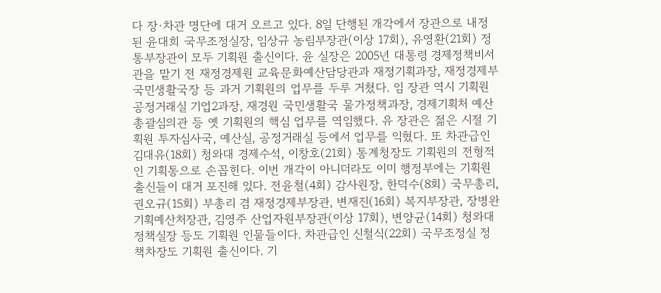다 장·차관 명단에 대거 오르고 있다. 8일 단행된 개각에서 장관으로 내정된 윤대희 국무조정실장, 임상규 농림부장관(이상 17회), 유영환(21회) 정통부장관이 모두 기획원 출신이다. 윤 실장은 2005년 대통령 경제정책비서관을 맡기 전 재정경제원 교육문화예산담당관과 재정기획과장, 재정경제부 국민생활국장 등 과거 기획원의 업무를 두루 거쳤다. 임 장관 역시 기획원 공정거래실 기업2과장, 재경원 국민생활국 물가정책과장, 경제기획처 예산총괄심의관 등 옛 기획원의 핵심 업무를 역임했다. 유 장관은 젊은 시절 기획원 투자심사국, 예산실, 공정거래실 등에서 업무를 익혔다. 또 차관급인 김대유(18회) 청와대 경제수석, 이창호(21회) 통계청장도 기획원의 전형적인 기획통으로 손꼽힌다. 이번 개각이 아니더라도 이미 행정부에는 기획원 출신들이 대거 포진해 있다. 전윤철(4회) 감사원장, 한덕수(8회) 국무총리, 권오규(15회) 부총리 겸 재정경제부장관, 변재진(16회) 복지부장관, 장병완 기획예산처장관, 김영주 산업자원부장관(이상 17회), 변양균(14회) 청와대 정책실장 등도 기획원 인물들이다. 차관급인 신철식(22회) 국무조정실 정책차장도 기획원 출신이다. 기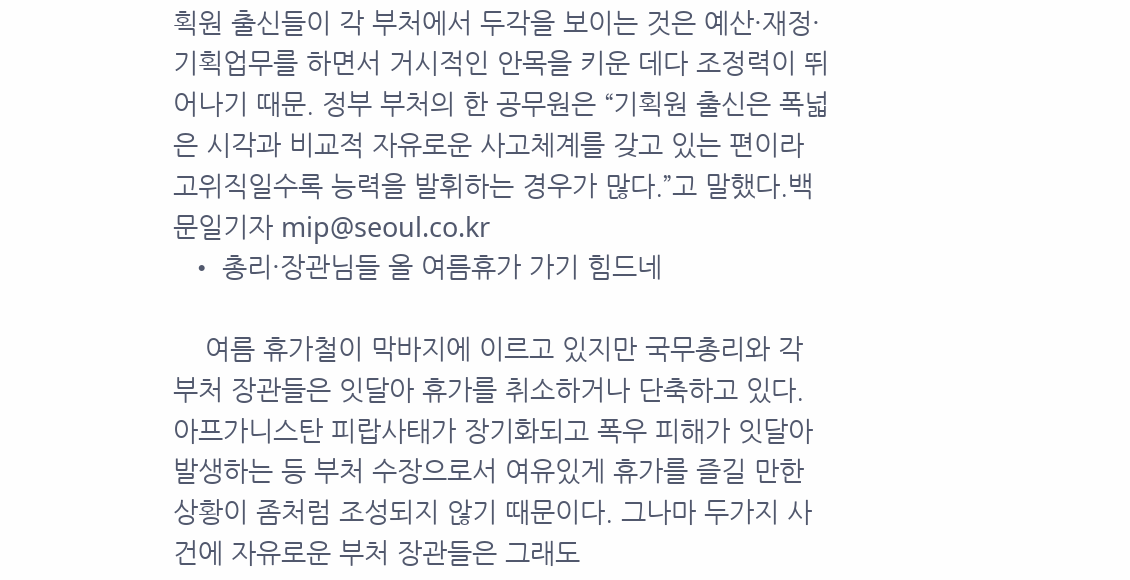획원 출신들이 각 부처에서 두각을 보이는 것은 예산·재정·기획업무를 하면서 거시적인 안목을 키운 데다 조정력이 뛰어나기 때문. 정부 부처의 한 공무원은 “기획원 출신은 폭넓은 시각과 비교적 자유로운 사고체계를 갖고 있는 편이라 고위직일수록 능력을 발휘하는 경우가 많다.”고 말했다.백문일기자 mip@seoul.co.kr
  • 총리·장관님들 올 여름휴가 가기 힘드네

    여름 휴가철이 막바지에 이르고 있지만 국무총리와 각 부처 장관들은 잇달아 휴가를 취소하거나 단축하고 있다. 아프가니스탄 피랍사태가 장기화되고 폭우 피해가 잇달아 발생하는 등 부처 수장으로서 여유있게 휴가를 즐길 만한 상황이 좀처럼 조성되지 않기 때문이다. 그나마 두가지 사건에 자유로운 부처 장관들은 그래도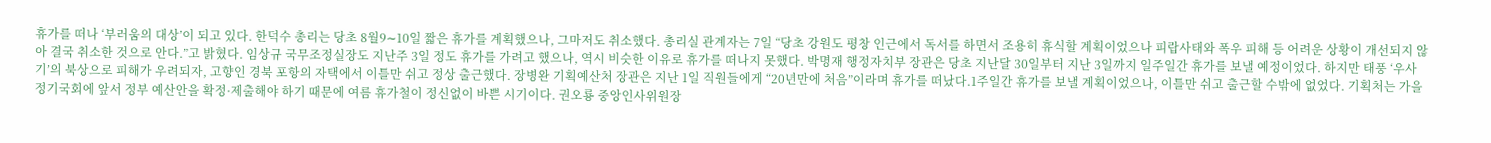휴가를 떠나 ‘부러움의 대상’이 되고 있다. 한덕수 총리는 당초 8월9∼10일 짧은 휴가를 계획했으나, 그마저도 취소했다. 총리실 관계자는 7일 “당초 강원도 평창 인근에서 독서를 하면서 조용히 휴식할 계획이었으나 피랍사태와 폭우 피해 등 어려운 상황이 개선되지 않아 결국 취소한 것으로 안다.”고 밝혔다. 임상규 국무조정실장도 지난주 3일 정도 휴가를 가려고 했으나, 역시 비슷한 이유로 휴가를 떠나지 못했다. 박명재 행정자치부 장관은 당초 지난달 30일부터 지난 3일까지 일주일간 휴가를 보낼 예정이었다. 하지만 태풍 ‘우사기’의 북상으로 피해가 우려되자, 고향인 경북 포항의 자택에서 이틀만 쉬고 정상 출근했다. 장병완 기획예산처 장관은 지난 1일 직원들에게 “20년만에 처음”이라며 휴가를 떠났다.1주일간 휴가를 보낼 계획이었으나, 이틀만 쉬고 출근할 수밖에 없었다. 기획처는 가을 정기국회에 앞서 정부 예산안을 확정·제출해야 하기 때문에 여름 휴가철이 정신없이 바쁜 시기이다. 권오룡 중앙인사위원장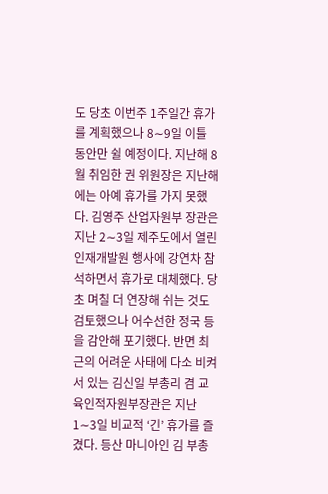도 당초 이번주 1주일간 휴가를 계획했으나 8∼9일 이틀 동안만 쉴 예정이다. 지난해 8월 취임한 권 위원장은 지난해에는 아예 휴가를 가지 못했다. 김영주 산업자원부 장관은 지난 2∼3일 제주도에서 열린 인재개발원 행사에 강연차 참석하면서 휴가로 대체했다. 당초 며칠 더 연장해 쉬는 것도 검토했으나 어수선한 정국 등을 감안해 포기했다. 반면 최근의 어려운 사태에 다소 비켜서 있는 김신일 부총리 겸 교육인적자원부장관은 지난 1∼3일 비교적 ‘긴’ 휴가를 즐겼다. 등산 마니아인 김 부총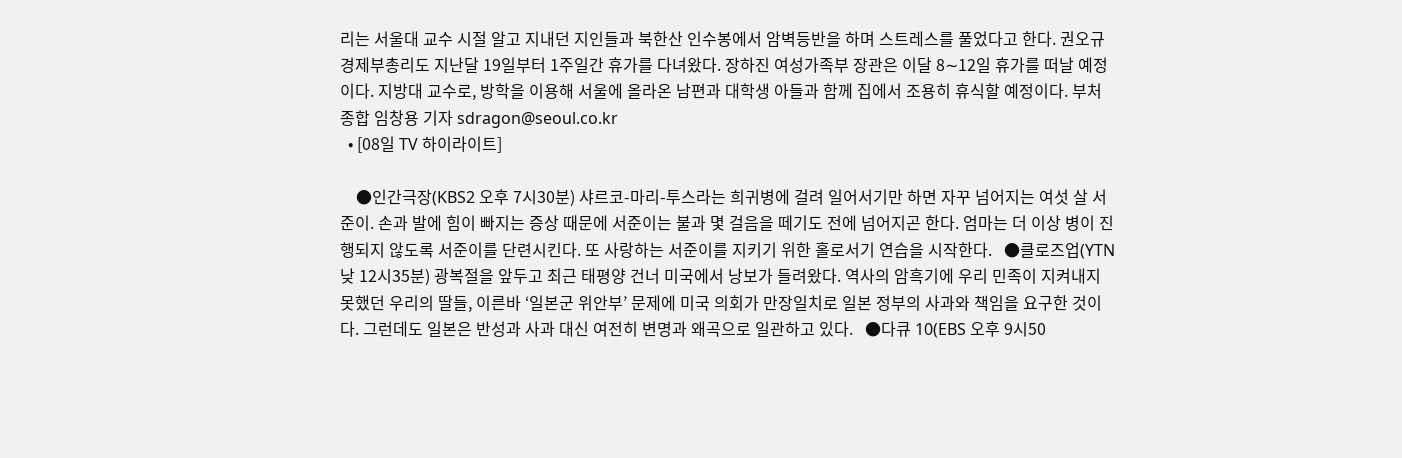리는 서울대 교수 시절 알고 지내던 지인들과 북한산 인수봉에서 암벽등반을 하며 스트레스를 풀었다고 한다. 권오규 경제부총리도 지난달 19일부터 1주일간 휴가를 다녀왔다. 장하진 여성가족부 장관은 이달 8∼12일 휴가를 떠날 예정이다. 지방대 교수로, 방학을 이용해 서울에 올라온 남편과 대학생 아들과 함께 집에서 조용히 휴식할 예정이다. 부처종합 임창용 기자 sdragon@seoul.co.kr
  • [08일 TV 하이라이트]

    ●인간극장(KBS2 오후 7시30분) 샤르코-마리-투스라는 희귀병에 걸려 일어서기만 하면 자꾸 넘어지는 여섯 살 서준이. 손과 발에 힘이 빠지는 증상 때문에 서준이는 불과 몇 걸음을 떼기도 전에 넘어지곤 한다. 엄마는 더 이상 병이 진행되지 않도록 서준이를 단련시킨다. 또 사랑하는 서준이를 지키기 위한 홀로서기 연습을 시작한다.   ●클로즈업(YTN 낮 12시35분) 광복절을 앞두고 최근 태평양 건너 미국에서 낭보가 들려왔다. 역사의 암흑기에 우리 민족이 지켜내지 못했던 우리의 딸들, 이른바 ‘일본군 위안부’ 문제에 미국 의회가 만장일치로 일본 정부의 사과와 책임을 요구한 것이다. 그런데도 일본은 반성과 사과 대신 여전히 변명과 왜곡으로 일관하고 있다.   ●다큐 10(EBS 오후 9시50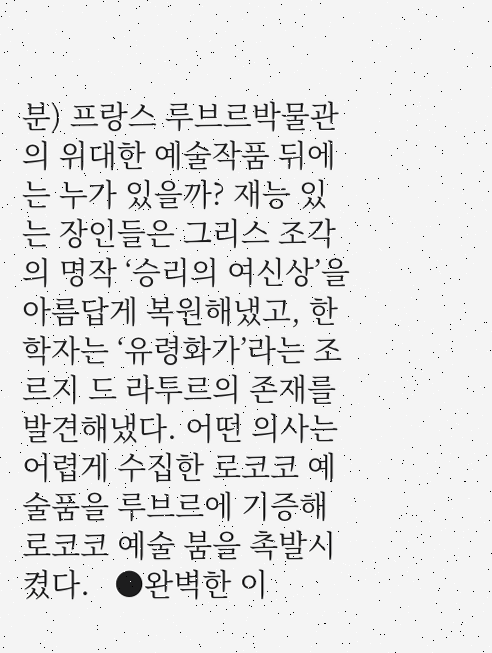분) 프랑스 루브르박물관의 위대한 예술작품 뒤에는 누가 있을까? 재능 있는 장인들은 그리스 조각의 명작 ‘승리의 여신상’을 아름답게 복원해냈고, 한 학자는 ‘유령화가’라는 조르지 드 라투르의 존재를 발견해냈다. 어떤 의사는 어렵게 수집한 로코코 예술품을 루브르에 기증해 로코코 예술 붐을 촉발시켰다.   ●완벽한 이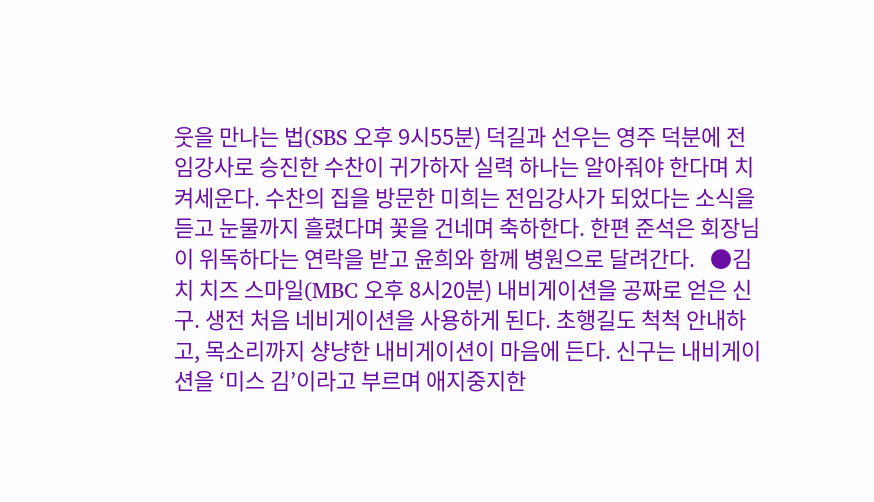웃을 만나는 법(SBS 오후 9시55분) 덕길과 선우는 영주 덕분에 전임강사로 승진한 수찬이 귀가하자 실력 하나는 알아줘야 한다며 치켜세운다. 수찬의 집을 방문한 미희는 전임강사가 되었다는 소식을 듣고 눈물까지 흘렸다며 꽃을 건네며 축하한다. 한편 준석은 회장님이 위독하다는 연락을 받고 윤희와 함께 병원으로 달려간다.   ●김치 치즈 스마일(MBC 오후 8시20분) 내비게이션을 공짜로 얻은 신구. 생전 처음 네비게이션을 사용하게 된다. 초행길도 척척 안내하고, 목소리까지 샹냥한 내비게이션이 마음에 든다. 신구는 내비게이션을 ‘미스 김’이라고 부르며 애지중지한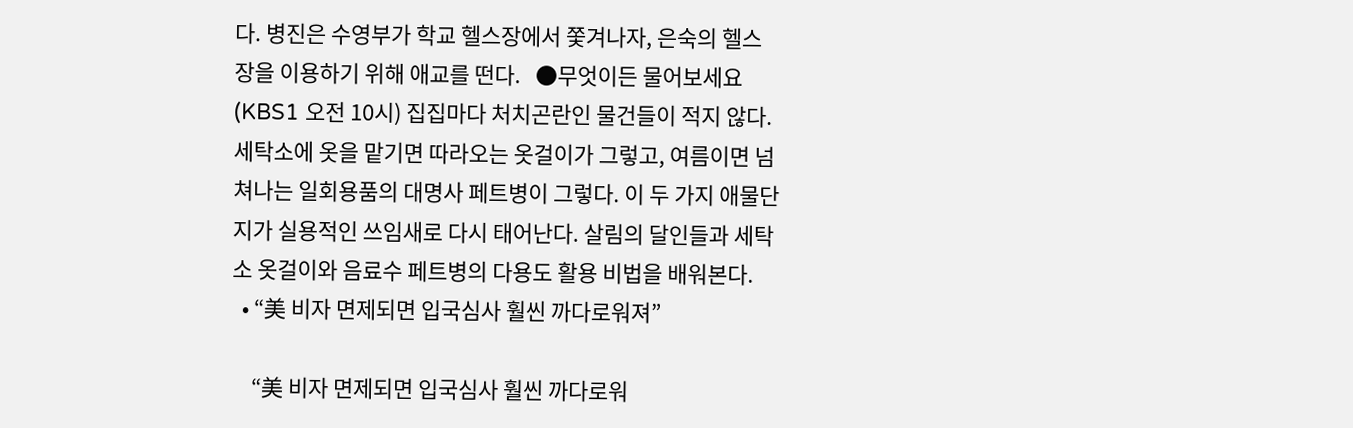다. 병진은 수영부가 학교 헬스장에서 쫓겨나자, 은숙의 헬스장을 이용하기 위해 애교를 떤다.   ●무엇이든 물어보세요(KBS1 오전 10시) 집집마다 처치곤란인 물건들이 적지 않다. 세탁소에 옷을 맡기면 따라오는 옷걸이가 그렇고, 여름이면 넘쳐나는 일회용품의 대명사 페트병이 그렇다. 이 두 가지 애물단지가 실용적인 쓰임새로 다시 태어난다. 살림의 달인들과 세탁소 옷걸이와 음료수 페트병의 다용도 활용 비법을 배워본다.
  • “美 비자 면제되면 입국심사 훨씬 까다로워져”

    “美 비자 면제되면 입국심사 훨씬 까다로워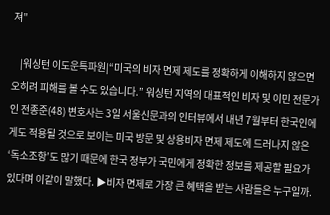져”

    |워싱턴 이도운특파원|“미국의 비자 면제 제도를 정확하게 이해하지 않으면 오히려 피해를 볼 수도 있습니다.” 워싱턴 지역의 대표적인 비자 및 이민 전문가인 전종준(48) 변호사는 3일 서울신문과의 인터뷰에서 내년 7월부터 한국인에게도 적용될 것으로 보이는 미국 방문 및 상용비자 면제 제도에 드러나지 않은 ‘독소조항’도 많기 때문에 한국 정부가 국민에게 정확한 정보를 제공할 필요가 있다며 이같이 말했다. ▶비자 면제로 가장 큰 혜택을 받는 사람들은 누구일까.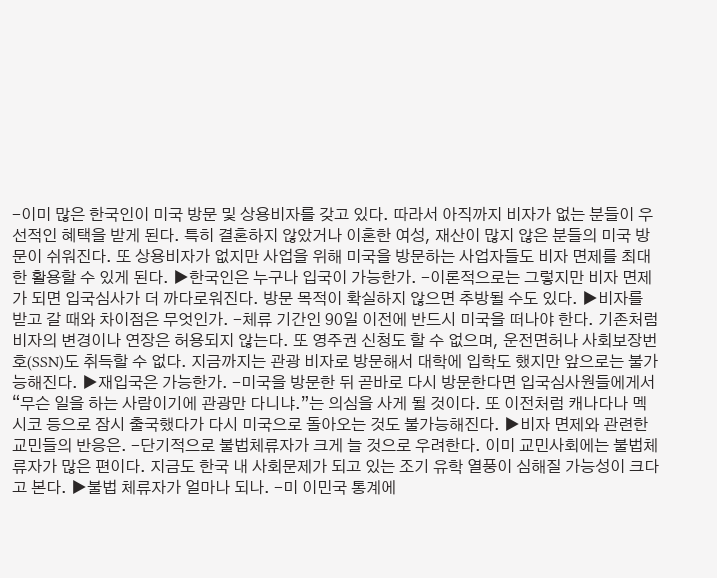-이미 많은 한국인이 미국 방문 및 상용비자를 갖고 있다. 따라서 아직까지 비자가 없는 분들이 우선적인 혜택을 받게 된다. 특히 결혼하지 않았거나 이혼한 여성, 재산이 많지 않은 분들의 미국 방문이 쉬워진다. 또 상용비자가 없지만 사업을 위해 미국을 방문하는 사업자들도 비자 면제를 최대한 활용할 수 있게 된다. ▶한국인은 누구나 입국이 가능한가. -이론적으로는 그렇지만 비자 면제가 되면 입국심사가 더 까다로워진다. 방문 목적이 확실하지 않으면 추방될 수도 있다. ▶비자를 받고 갈 때와 차이점은 무엇인가. -체류 기간인 90일 이전에 반드시 미국을 떠나야 한다. 기존처럼 비자의 변경이나 연장은 허용되지 않는다. 또 영주권 신청도 할 수 없으며, 운전면허나 사회보장번호(SSN)도 취득할 수 없다. 지금까지는 관광 비자로 방문해서 대학에 입학도 했지만 앞으로는 불가능해진다. ▶재입국은 가능한가. -미국을 방문한 뒤 곧바로 다시 방문한다면 입국심사원들에게서 “무슨 일을 하는 사람이기에 관광만 다니냐.”는 의심을 사게 될 것이다. 또 이전처럼 캐나다나 멕시코 등으로 잠시 출국했다가 다시 미국으로 돌아오는 것도 불가능해진다. ▶비자 면제와 관련한 교민들의 반응은. -단기적으로 불법체류자가 크게 늘 것으로 우려한다. 이미 교민사회에는 불법체류자가 많은 편이다. 지금도 한국 내 사회문제가 되고 있는 조기 유학 열풍이 심해질 가능성이 크다고 본다. ▶불법 체류자가 얼마나 되나. -미 이민국 통계에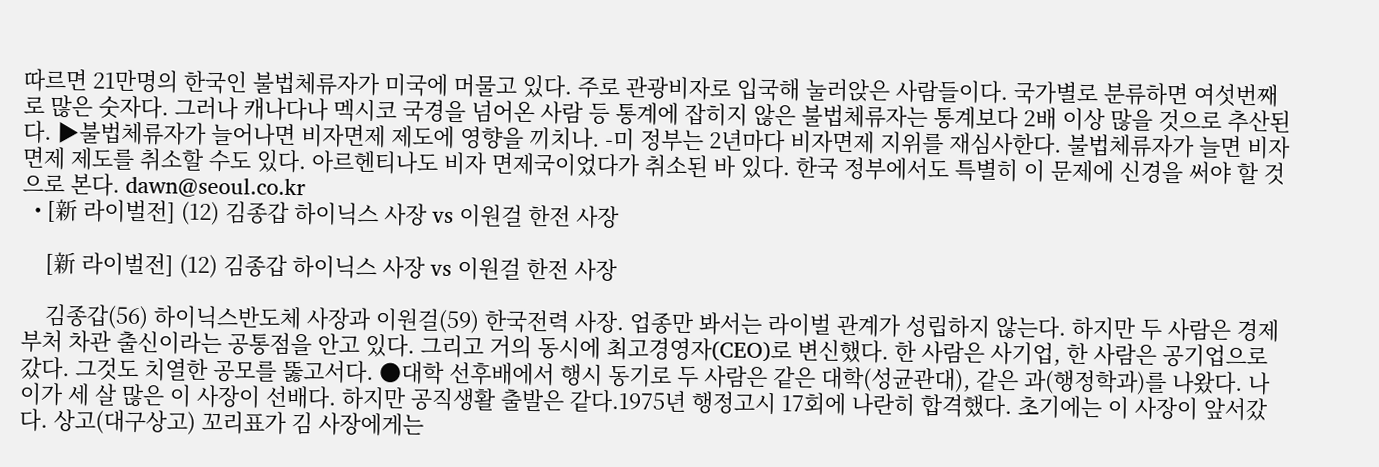따르면 21만명의 한국인 불법체류자가 미국에 머물고 있다. 주로 관광비자로 입국해 눌러앉은 사람들이다. 국가별로 분류하면 여섯번째로 많은 숫자다. 그러나 캐나다나 멕시코 국경을 넘어온 사람 등 통계에 잡히지 않은 불법체류자는 통계보다 2배 이상 많을 것으로 추산된다. ▶불법체류자가 늘어나면 비자면제 제도에 영향을 끼치나. -미 정부는 2년마다 비자면제 지위를 재심사한다. 불법체류자가 늘면 비자 면제 제도를 취소할 수도 있다. 아르헨티나도 비자 면제국이었다가 취소된 바 있다. 한국 정부에서도 특별히 이 문제에 신경을 써야 할 것으로 본다. dawn@seoul.co.kr
  • [新 라이벌전] (12) 김종갑 하이닉스 사장 vs 이원걸 한전 사장

    [新 라이벌전] (12) 김종갑 하이닉스 사장 vs 이원걸 한전 사장

    김종갑(56) 하이닉스반도체 사장과 이원걸(59) 한국전력 사장. 업종만 봐서는 라이벌 관계가 성립하지 않는다. 하지만 두 사람은 경제부처 차관 출신이라는 공통점을 안고 있다. 그리고 거의 동시에 최고경영자(CEO)로 변신했다. 한 사람은 사기업, 한 사람은 공기업으로 갔다. 그것도 치열한 공모를 뚫고서다. ●대학 선후배에서 행시 동기로 두 사람은 같은 대학(성균관대), 같은 과(행정학과)를 나왔다. 나이가 세 살 많은 이 사장이 선배다. 하지만 공직생활 출발은 같다.1975년 행정고시 17회에 나란히 합격했다. 초기에는 이 사장이 앞서갔다. 상고(대구상고) 꼬리표가 김 사장에게는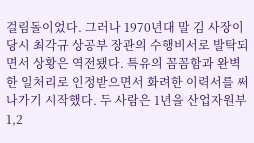걸림돌이었다. 그러나 1970년대 말 김 사장이 당시 최각규 상공부 장관의 수행비서로 발탁되면서 상황은 역전됐다. 특유의 꼼꼼함과 완벽한 일처리로 인정받으면서 화려한 이력서를 써나가기 시작했다. 두 사람은 1년을 산업자원부 1,2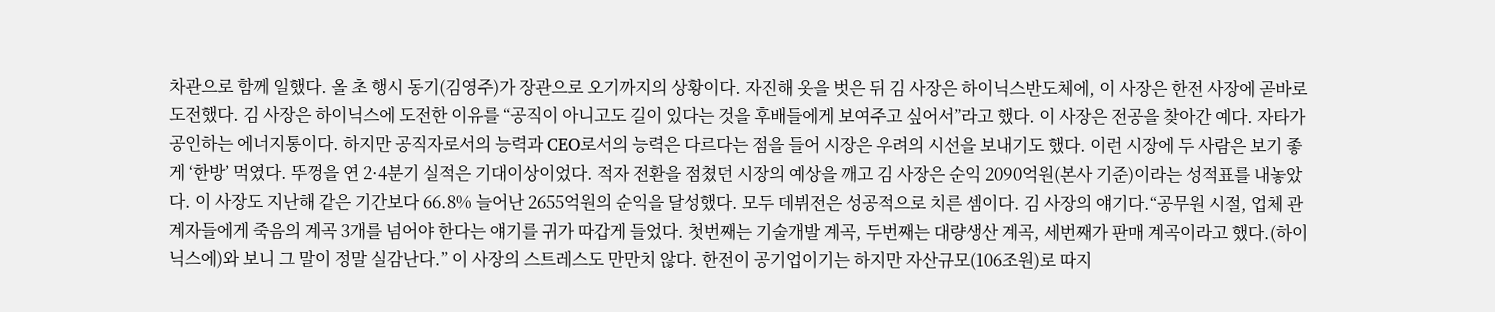차관으로 함께 일했다. 올 초 행시 동기(김영주)가 장관으로 오기까지의 상황이다. 자진해 옷을 벗은 뒤 김 사장은 하이닉스반도체에, 이 사장은 한전 사장에 곧바로 도전했다. 김 사장은 하이닉스에 도전한 이유를 “공직이 아니고도 길이 있다는 것을 후배들에게 보여주고 싶어서”라고 했다. 이 사장은 전공을 찾아간 예다. 자타가 공인하는 에너지통이다. 하지만 공직자로서의 능력과 CEO로서의 능력은 다르다는 점을 들어 시장은 우려의 시선을 보내기도 했다. 이런 시장에 두 사람은 보기 좋게 ‘한방’ 먹였다. 뚜껑을 연 2·4분기 실적은 기대이상이었다. 적자 전환을 점쳤던 시장의 예상을 깨고 김 사장은 순익 2090억원(본사 기준)이라는 성적표를 내놓았다. 이 사장도 지난해 같은 기간보다 66.8% 늘어난 2655억원의 순익을 달성했다. 모두 데뷔전은 성공적으로 치른 셈이다. 김 사장의 얘기다.“공무원 시절, 업체 관계자들에게 죽음의 계곡 3개를 넘어야 한다는 얘기를 귀가 따갑게 들었다. 첫번째는 기술개발 계곡, 두번째는 대량생산 계곡, 세번째가 판매 계곡이라고 했다.(하이닉스에)와 보니 그 말이 정말 실감난다.” 이 사장의 스트레스도 만만치 않다. 한전이 공기업이기는 하지만 자산규모(106조원)로 따지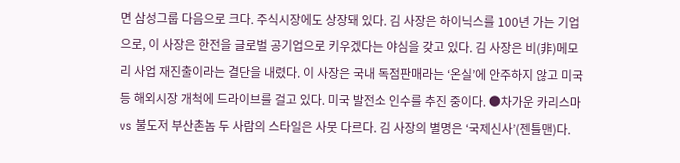면 삼성그룹 다음으로 크다. 주식시장에도 상장돼 있다. 김 사장은 하이닉스를 100년 가는 기업으로, 이 사장은 한전을 글로벌 공기업으로 키우겠다는 야심을 갖고 있다. 김 사장은 비(非)메모리 사업 재진출이라는 결단을 내렸다. 이 사장은 국내 독점판매라는 ‘온실’에 안주하지 않고 미국 등 해외시장 개척에 드라이브를 걸고 있다. 미국 발전소 인수를 추진 중이다. ●차가운 카리스마 vs 불도저 부산촌놈 두 사람의 스타일은 사뭇 다르다. 김 사장의 별명은 ‘국제신사’(젠틀맨)다.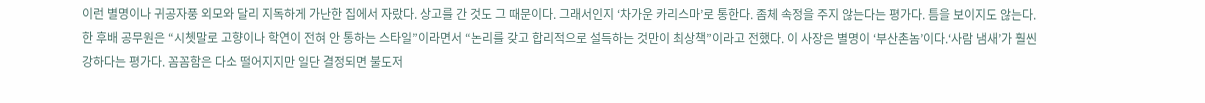이런 별명이나 귀공자풍 외모와 달리 지독하게 가난한 집에서 자랐다. 상고를 간 것도 그 때문이다. 그래서인지 ‘차가운 카리스마’로 통한다. 좀체 속정을 주지 않는다는 평가다. 틈을 보이지도 않는다. 한 후배 공무원은 “시쳇말로 고향이나 학연이 전혀 안 통하는 스타일”이라면서 “논리를 갖고 합리적으로 설득하는 것만이 최상책”이라고 전했다. 이 사장은 별명이 ‘부산촌놈’이다.‘사람 냄새’가 훨씬 강하다는 평가다. 꼼꼼함은 다소 떨어지지만 일단 결정되면 불도저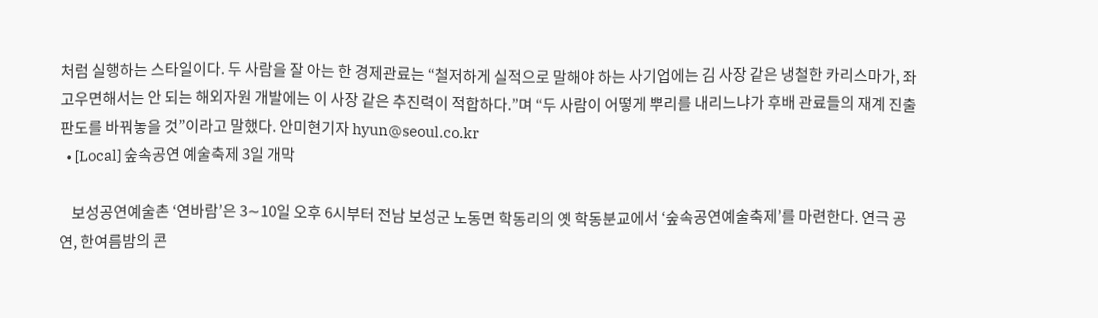처럼 실행하는 스타일이다. 두 사람을 잘 아는 한 경제관료는 “철저하게 실적으로 말해야 하는 사기업에는 김 사장 같은 냉철한 카리스마가, 좌고우면해서는 안 되는 해외자원 개발에는 이 사장 같은 추진력이 적합하다.”며 “두 사람이 어떻게 뿌리를 내리느냐가 후배 관료들의 재계 진출 판도를 바꿔놓을 것”이라고 말했다. 안미현기자 hyun@seoul.co.kr
  • [Local] 숲속공연 예술축제 3일 개막

    보성공연예술촌 ‘연바람’은 3∼10일 오후 6시부터 전남 보성군 노동면 학동리의 옛 학동분교에서 ‘숲속공연예술축제’를 마련한다. 연극 공연, 한여름밤의 콘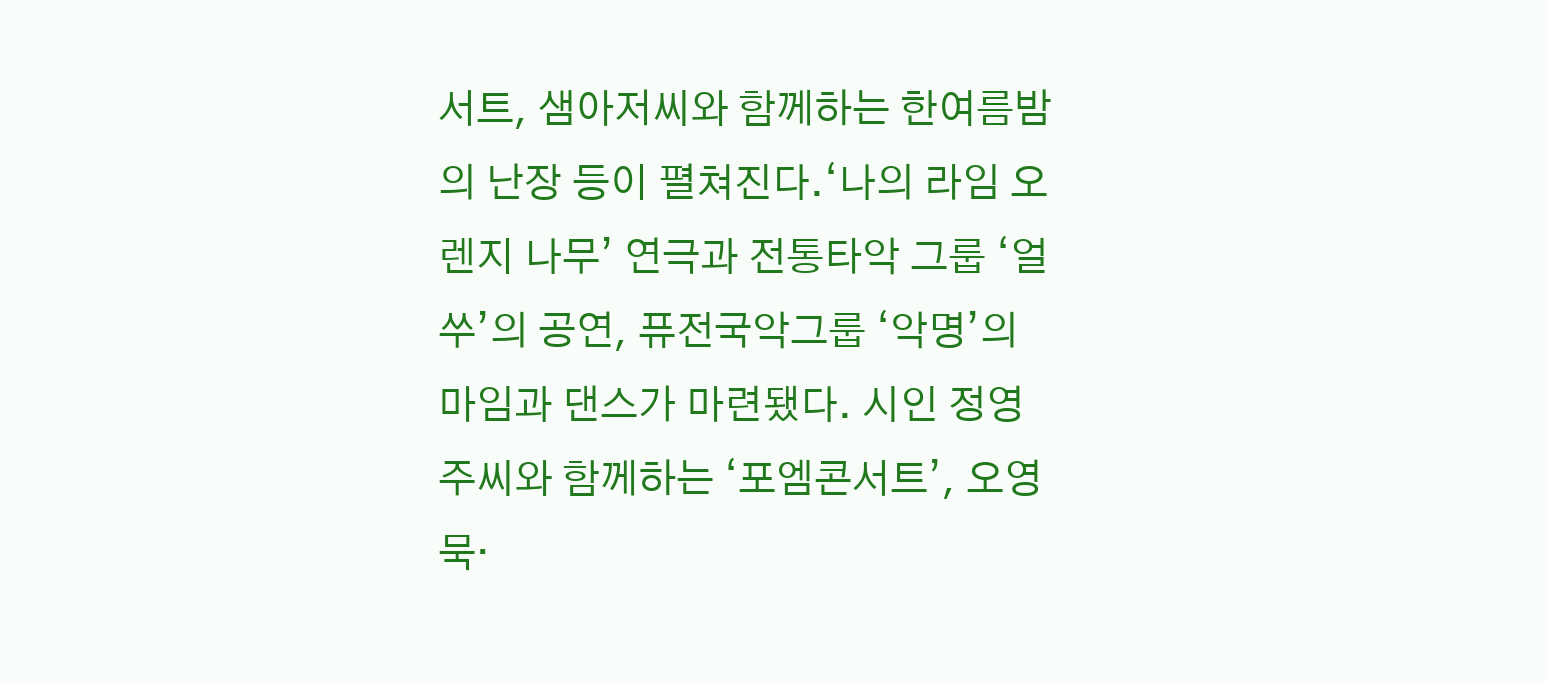서트, 샘아저씨와 함께하는 한여름밤의 난장 등이 펼쳐진다.‘나의 라임 오렌지 나무’ 연극과 전통타악 그룹 ‘얼쑤’의 공연, 퓨전국악그룹 ‘악명’의 마임과 댄스가 마련됐다. 시인 정영주씨와 함께하는 ‘포엠콘서트’, 오영묵·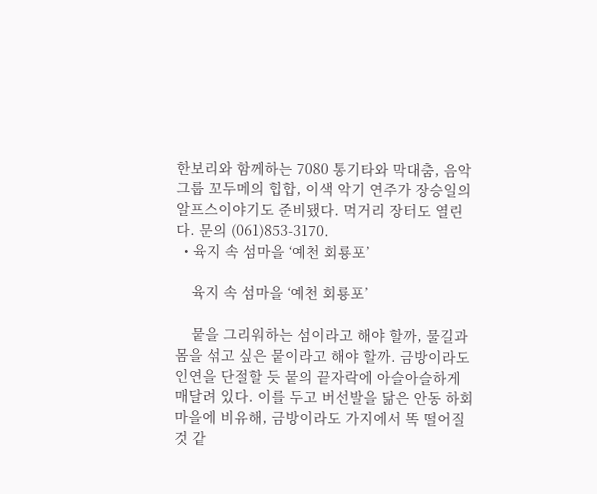한보리와 함께하는 7080 통기타와 막대춤, 음악그룹 꼬두메의 힙합, 이색 악기 연주가 장승일의 알프스이야기도 준비됐다. 먹거리 장터도 열린다. 문의 (061)853-3170.
  • 육지 속 섬마을 ‘예천 회룡포’

    육지 속 섬마을 ‘예천 회룡포’

    뭍을 그리워하는 섬이라고 해야 할까, 물길과 몸을 섞고 싶은 뭍이라고 해야 할까. 금방이라도 인연을 단절할 듯 뭍의 끝자락에 아슬아슬하게 매달려 있다. 이를 두고 버선발을 닮은 안동 하회마을에 비유해, 금방이라도 가지에서 똑 떨어질 것 같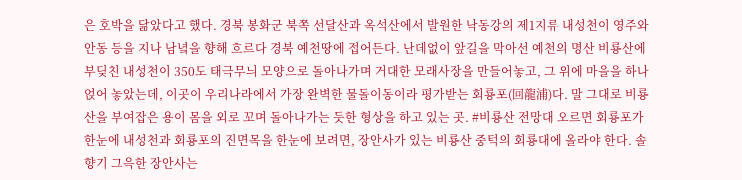은 호박을 닮았다고 했다. 경북 봉화군 북쪽 선달산과 옥석산에서 발원한 낙동강의 제1지류 내성천이 영주와 안동 등을 지나 남녘을 향해 흐르다 경북 예천땅에 접어든다. 난데없이 앞길을 막아선 예천의 명산 비룡산에 부딪친 내성천이 350도 태극무늬 모양으로 돌아나가며 거대한 모래사장을 만들어놓고, 그 위에 마을을 하나 얹어 놓았는데, 이곳이 우리나라에서 가장 완벽한 물돌이동이라 평가받는 회룡포(回龍浦)다. 말 그대로 비룡산을 부여잡은 용이 몸을 외로 꼬며 돌아나가는 듯한 형상을 하고 있는 곳. #비룡산 전망대 오르면 회룡포가 한눈에 내성천과 회룡포의 진면목을 한눈에 보려면, 장안사가 있는 비룡산 중턱의 회룡대에 올라야 한다. 솔 향기 그윽한 장안사는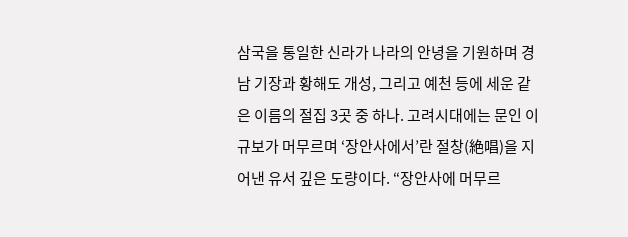삼국을 통일한 신라가 나라의 안녕을 기원하며 경남 기장과 황해도 개성, 그리고 예천 등에 세운 같은 이름의 절집 3곳 중 하나. 고려시대에는 문인 이규보가 머무르며 ‘장안사에서’란 절창(絶唱)을 지어낸 유서 깊은 도량이다. “장안사에 머무르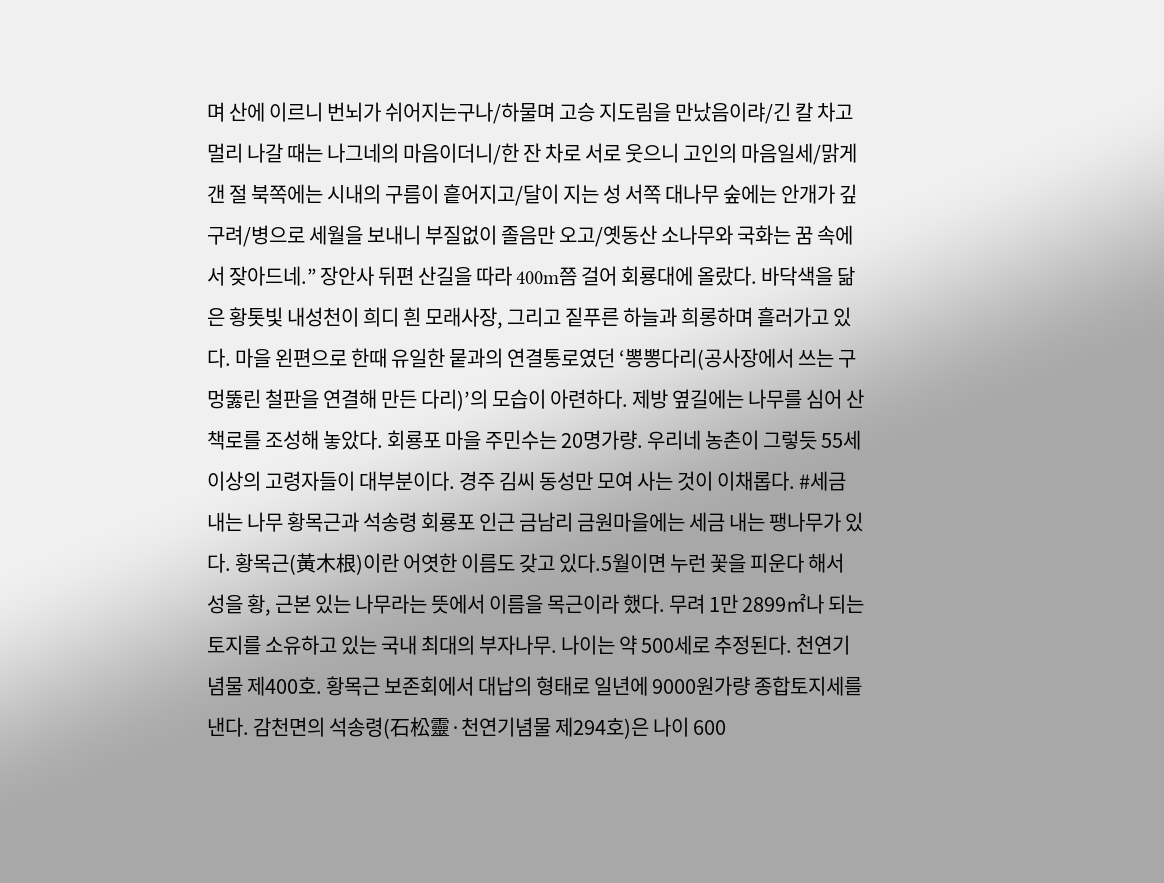며 산에 이르니 번뇌가 쉬어지는구나/하물며 고승 지도림을 만났음이랴/긴 칼 차고 멀리 나갈 때는 나그네의 마음이더니/한 잔 차로 서로 웃으니 고인의 마음일세/맑게 갠 절 북쪽에는 시내의 구름이 흩어지고/달이 지는 성 서쪽 대나무 숲에는 안개가 깊구려/병으로 세월을 보내니 부질없이 졸음만 오고/옛동산 소나무와 국화는 꿈 속에서 잦아드네.” 장안사 뒤편 산길을 따라 400m쯤 걸어 회룡대에 올랐다. 바닥색을 닮은 황톳빛 내성천이 희디 흰 모래사장, 그리고 짙푸른 하늘과 희롱하며 흘러가고 있다. 마을 왼편으로 한때 유일한 뭍과의 연결통로였던 ‘뽕뽕다리(공사장에서 쓰는 구멍뚫린 철판을 연결해 만든 다리)’의 모습이 아련하다. 제방 옆길에는 나무를 심어 산책로를 조성해 놓았다. 회룡포 마을 주민수는 20명가량. 우리네 농촌이 그렇듯 55세 이상의 고령자들이 대부분이다. 경주 김씨 동성만 모여 사는 것이 이채롭다. #세금 내는 나무 황목근과 석송령 회룡포 인근 금남리 금원마을에는 세금 내는 팽나무가 있다. 황목근(黃木根)이란 어엿한 이름도 갖고 있다.5월이면 누런 꽃을 피운다 해서 성을 황, 근본 있는 나무라는 뜻에서 이름을 목근이라 했다. 무려 1만 2899㎡나 되는 토지를 소유하고 있는 국내 최대의 부자나무. 나이는 약 500세로 추정된다. 천연기념물 제400호. 황목근 보존회에서 대납의 형태로 일년에 9000원가량 종합토지세를 낸다. 감천면의 석송령(石松靈·천연기념물 제294호)은 나이 600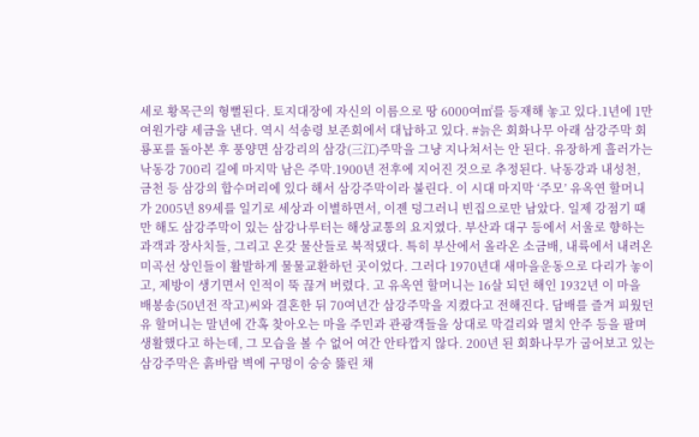세로 황목근의 형뻘된다. 토지대장에 자신의 이름으로 땅 6000여㎡를 등재해 놓고 있다.1년에 1만여원가량 세금을 낸다. 역시 석송령 보존회에서 대납하고 있다. #늙은 회화나무 아래 삼강주막 회룡포를 돌아본 후 풍양면 삼강리의 삼강(三江)주막을 그냥 지나쳐서는 안 된다. 유장하게 흘러가는 낙동강 700리 길에 마지막 남은 주막.1900년 전후에 지어진 것으로 추정된다. 낙동강과 내성천, 금천 등 삼강의 합수머리에 있다 해서 삼강주막이라 불린다. 이 시대 마지막 ‘주모’ 유옥연 할머니가 2005년 89세를 일기로 세상과 이별하면서, 이젠 덩그러니 빈집으로만 남았다. 일제 강점기 때만 해도 삼강주막이 있는 삼강나루터는 해상교통의 요지였다. 부산과 대구 등에서 서울로 향하는 과객과 장사치들, 그리고 온갖 물산들로 북적댔다. 특히 부산에서 올라온 소금배, 내륙에서 내려온 미곡선 상인들이 활발하게 물물교환하던 곳이었다. 그러다 1970년대 새마을운동으로 다리가 놓이고, 제방이 생기면서 인적이 뚝 끊겨 버렸다. 고 유옥연 할머니는 16살 되던 해인 1932년 이 마을 배봉송(50년전 작고)씨와 결혼한 뒤 70여년간 삼강주막을 지켰다고 전해진다. 담배를 즐겨 피웠던 유 할머니는 말년에 간혹 찾아오는 마을 주민과 관광객들을 상대로 막걸리와 멸치 안주 등을 팔며 생활했다고 하는데, 그 모습을 볼 수 없어 여간 안타깝지 않다. 200년 된 회화나무가 굽어보고 있는 삼강주막은 흙바람 벽에 구멍이 숭숭 뚫린 채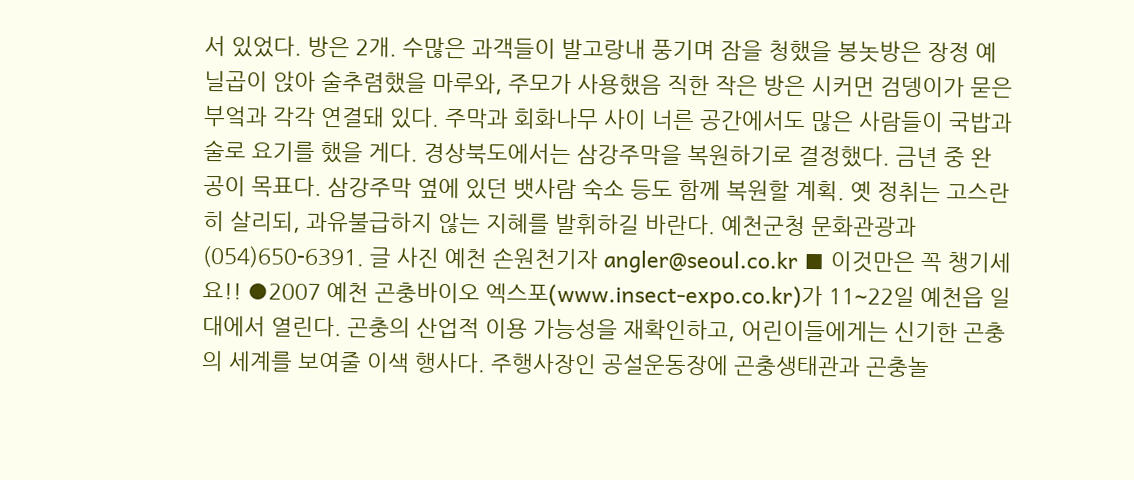서 있었다. 방은 2개. 수많은 과객들이 발고랑내 풍기며 잠을 청했을 봉놋방은 장정 예닐곱이 앉아 술추렴했을 마루와, 주모가 사용했음 직한 작은 방은 시커먼 검뎅이가 묻은 부엌과 각각 연결돼 있다. 주막과 회화나무 사이 너른 공간에서도 많은 사람들이 국밥과 술로 요기를 했을 게다. 경상북도에서는 삼강주막을 복원하기로 결정했다. 금년 중 완공이 목표다. 삼강주막 옆에 있던 뱃사람 숙소 등도 함께 복원할 계획. 옛 정취는 고스란히 살리되, 과유불급하지 않는 지혜를 발휘하길 바란다. 예천군청 문화관광과 (054)650-6391. 글 사진 예천 손원천기자 angler@seoul.co.kr ■ 이것만은 꼭 챙기세요!! ●2007 예천 곤충바이오 엑스포(www.insect-expo.co.kr)가 11∼22일 예천읍 일대에서 열린다. 곤충의 산업적 이용 가능성을 재확인하고, 어린이들에게는 신기한 곤충의 세계를 보여줄 이색 행사다. 주행사장인 공설운동장에 곤충생태관과 곤충놀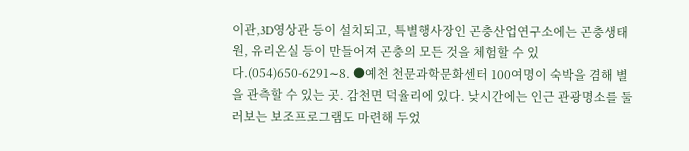이관,3D영상관 등이 설치되고, 특별행사장인 곤충산업연구소에는 곤충생태원, 유리온실 등이 만들어져 곤충의 모든 것을 체험할 수 있다.(054)650-6291∼8. ●예천 천문과학문화센터 100여명이 숙박을 겸해 별을 관측할 수 있는 곳. 감천면 덕율리에 있다. 낮시간에는 인근 관광명소를 둘러보는 보조프로그램도 마련해 두었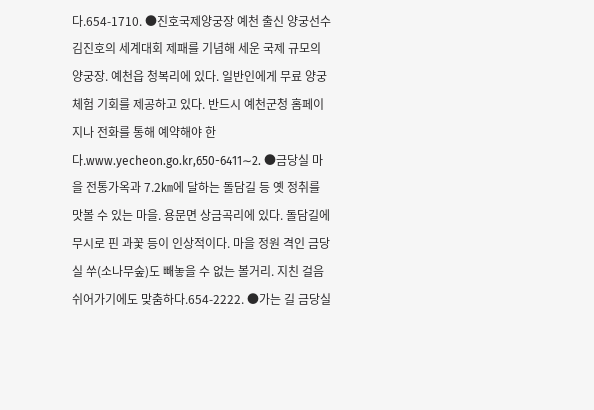다.654-1710. ●진호국제양궁장 예천 출신 양궁선수 김진호의 세계대회 제패를 기념해 세운 국제 규모의 양궁장. 예천읍 청복리에 있다. 일반인에게 무료 양궁체험 기회를 제공하고 있다. 반드시 예천군청 홈페이지나 전화를 통해 예약해야 한다.www.yecheon.go.kr,650-6411∼2. ●금당실 마을 전통가옥과 7.2㎞에 달하는 돌담길 등 옛 정취를 맛볼 수 있는 마을. 용문면 상금곡리에 있다. 돌담길에 무시로 핀 과꽃 등이 인상적이다. 마을 정원 격인 금당실 쑤(소나무숲)도 빼놓을 수 없는 볼거리. 지친 걸음 쉬어가기에도 맞춤하다.654-2222. ●가는 길 금당실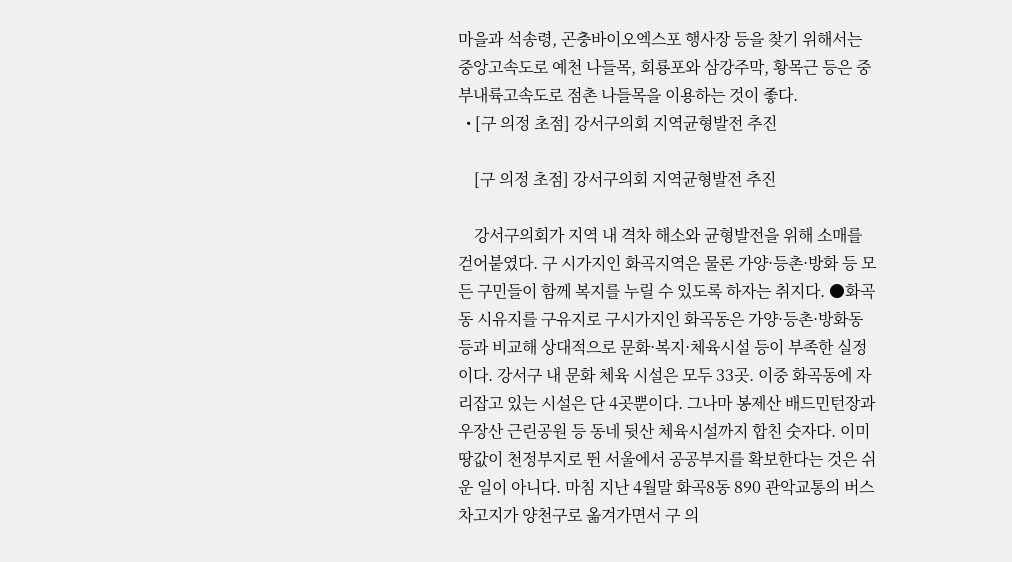마을과 석송령, 곤충바이오엑스포 행사장 등을 찾기 위해서는 중앙고속도로 예천 나들목, 회룡포와 삼강주막, 황목근 등은 중부내륙고속도로 점촌 나들목을 이용하는 것이 좋다.
  • [구 의정 초점] 강서구의회 지역균형발전 추진

    [구 의정 초점] 강서구의회 지역균형발전 추진

    강서구의회가 지역 내 격차 해소와 균형발전을 위해 소매를 걷어붙였다. 구 시가지인 화곡지역은 물론 가양·등촌·방화 등 모든 구민들이 함께 복지를 누릴 수 있도록 하자는 취지다. ●화곡동 시유지를 구유지로 구시가지인 화곡동은 가양·등촌·방화동 등과 비교해 상대적으로 문화·복지·체육시설 등이 부족한 실정이다. 강서구 내 문화 체육 시설은 모두 33곳. 이중 화곡동에 자리잡고 있는 시설은 단 4곳뿐이다. 그나마 봉제산 배드민턴장과 우장산 근린공원 등 동네 뒷산 체육시설까지 합친 숫자다. 이미 땅값이 천정부지로 뛴 서울에서 공공부지를 확보한다는 것은 쉬운 일이 아니다. 마침 지난 4월말 화곡8동 890 관악교통의 버스차고지가 양천구로 옮겨가면서 구 의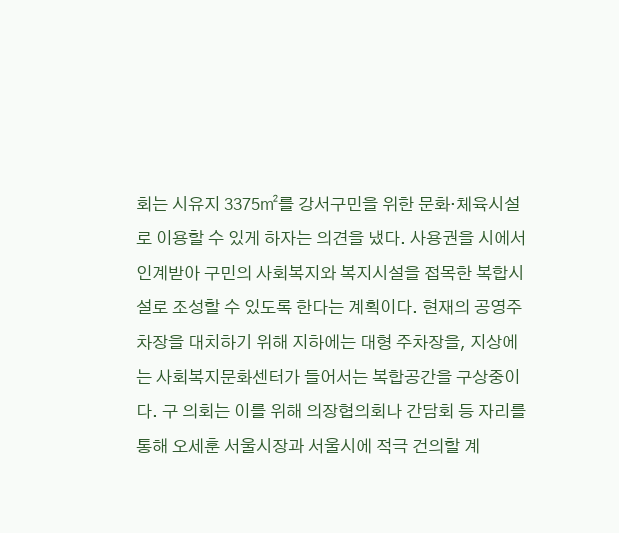회는 시유지 3375㎡를 강서구민을 위한 문화·체육시설로 이용할 수 있게 하자는 의견을 냈다. 사용권을 시에서 인계받아 구민의 사회복지와 복지시설을 접목한 복합시설로 조성할 수 있도록 한다는 계획이다. 현재의 공영주차장을 대치하기 위해 지하에는 대형 주차장을, 지상에는 사회복지문화센터가 들어서는 복합공간을 구상중이다. 구 의회는 이를 위해 의장협의회나 간담회 등 자리를 통해 오세훈 서울시장과 서울시에 적극 건의할 계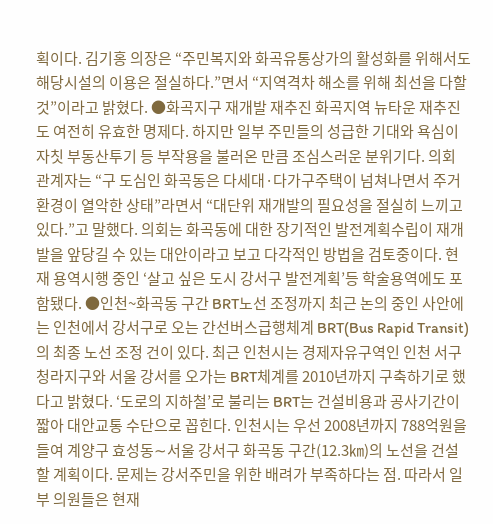획이다. 김기홍 의장은 “주민복지와 화곡유통상가의 활성화를 위해서도 해당시설의 이용은 절실하다.”면서 “지역격차 해소를 위해 최선을 다할 것”이라고 밝혔다. ●화곡지구 재개발 재추진 화곡지역 뉴타운 재추진도 여전히 유효한 명제다. 하지만 일부 주민들의 성급한 기대와 욕심이 자칫 부동산투기 등 부작용을 불러온 만큼 조심스러운 분위기다. 의회 관계자는 “구 도심인 화곡동은 다세대·다가구주택이 넘쳐나면서 주거환경이 열악한 상태”라면서 “대단위 재개발의 필요성을 절실히 느끼고 있다.”고 말했다. 의회는 화곡동에 대한 장기적인 발전계획수립이 재개발을 앞당길 수 있는 대안이라고 보고 다각적인 방법을 검토중이다. 현재 용역시행 중인 ‘살고 싶은 도시 강서구 발전계획’등 학술용역에도 포함됐다. ●인천~화곡동 구간 BRT노선 조정까지 최근 논의 중인 사안에는 인천에서 강서구로 오는 간선버스급행체계 BRT(Bus Rapid Transit)의 최종 노선 조정 건이 있다. 최근 인천시는 경제자유구역인 인천 서구 청라지구와 서울 강서를 오가는 BRT체계를 2010년까지 구축하기로 했다고 밝혔다. ‘도로의 지하철’로 불리는 BRT는 건설비용과 공사기간이 짧아 대안교통 수단으로 꼽힌다. 인천시는 우선 2008년까지 788억원을 들여 계양구 효성동∼서울 강서구 화곡동 구간(12.3㎞)의 노선을 건설할 계획이다. 문제는 강서주민을 위한 배려가 부족하다는 점. 따라서 일부 의원들은 현재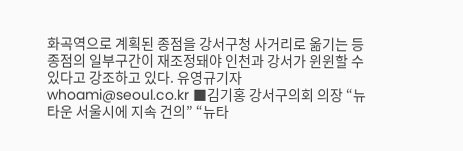화곡역으로 계획된 종점을 강서구청 사거리로 옮기는 등 종점의 일부구간이 재조정돼야 인천과 강서가 윈윈할 수 있다고 강조하고 있다. 유영규기자 whoami@seoul.co.kr ■김기홍 강서구의회 의장 “뉴타운 서울시에 지속 건의” “뉴타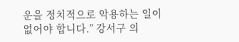운을 정치적으로 악용하는 일이 없어야 합니다.” 강서구 의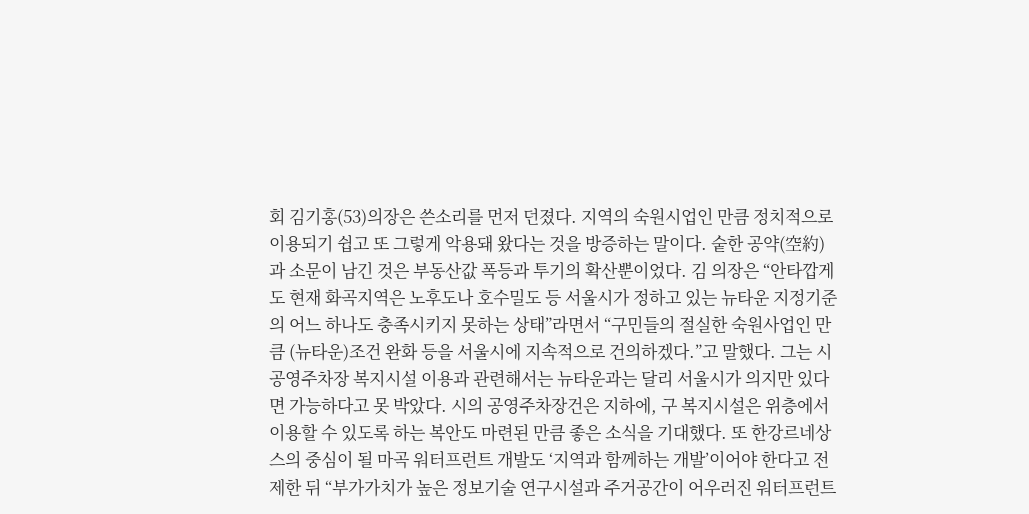회 김기홍(53)의장은 쓴소리를 먼저 던졌다. 지역의 숙원시업인 만큼 정치적으로 이용되기 쉽고 또 그렇게 악용돼 왔다는 것을 방증하는 말이다. 숱한 공약(空約)과 소문이 남긴 것은 부동산값 폭등과 투기의 확산뿐이었다. 김 의장은 “안타깝게도 현재 화곡지역은 노후도나 호수밀도 등 서울시가 정하고 있는 뉴타운 지정기준의 어느 하나도 충족시키지 못하는 상태”라면서 “구민들의 절실한 숙원사업인 만큼 (뉴타운)조건 완화 등을 서울시에 지속적으로 건의하겠다.”고 말했다. 그는 시 공영주차장 복지시설 이용과 관련해서는 뉴타운과는 달리 서울시가 의지만 있다면 가능하다고 못 박았다. 시의 공영주차장건은 지하에, 구 복지시설은 위층에서 이용할 수 있도록 하는 복안도 마련된 만큼 좋은 소식을 기대했다. 또 한강르네상스의 중심이 될 마곡 워터프런트 개발도 ‘지역과 함께하는 개발’이어야 한다고 전제한 뒤 “부가가치가 높은 정보기술 연구시설과 주거공간이 어우러진 워터프런트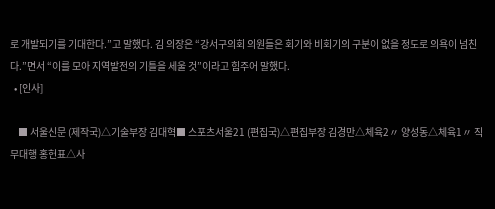로 개발되기를 기대한다.”고 말했다. 김 의장은 “강서구의회 의원들은 회기와 비회기의 구분이 없을 정도로 의욕이 넘친다.”면서 “이를 모아 지역발전의 기틀을 세울 것”이라고 힘주어 말했다.
  • [인사]

    ■ 서울신문 (제작국)△기술부장 김대혁■ 스포츠서울21 (편집국)△편집부장 김경만△체육2〃 양성동△체육1〃 직무대행 홍헌표△사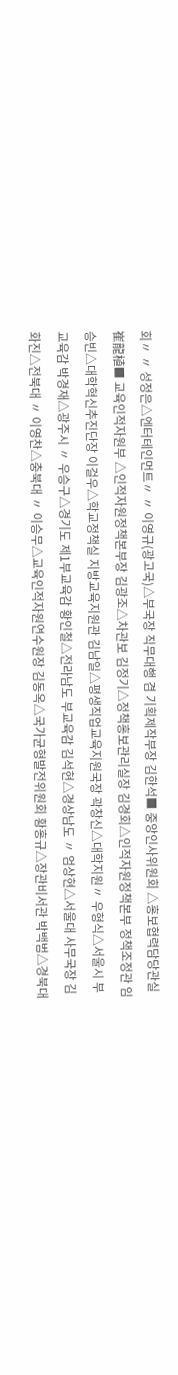회〃 〃 성정은△엔터테인먼트〃 〃 이영규(광고국)△부국장 직무대행 겸 기획제작부장 김한석■ 중앙인사위원회 △홍보협력담당관실 崔龍植■ 교육인적자원부 △인적자원정책본부장 김광조△차관보 김정기△정책홍보관리실장 김경회△인적자원정책본부 정책조정관 임승빈△대학혁신추진단장 이걸우△학교정책실 지방교육지원관 김남일△평생직업교육지원국장 곽창신△대학지원〃 우형식△서울시 부교육감 박경재△광주시 〃 우승구△경기도 제1부교육감 황인철△전라남도 부교육감 김석현△경상남도 〃 엄상현△서울대 사무국장 김화진△전북대 〃 이영찬△충북대 〃 이승무△교육인적자원연수원장 김동옥△국가균형발전위원회 황홍규△장관비서관 박백범△경북대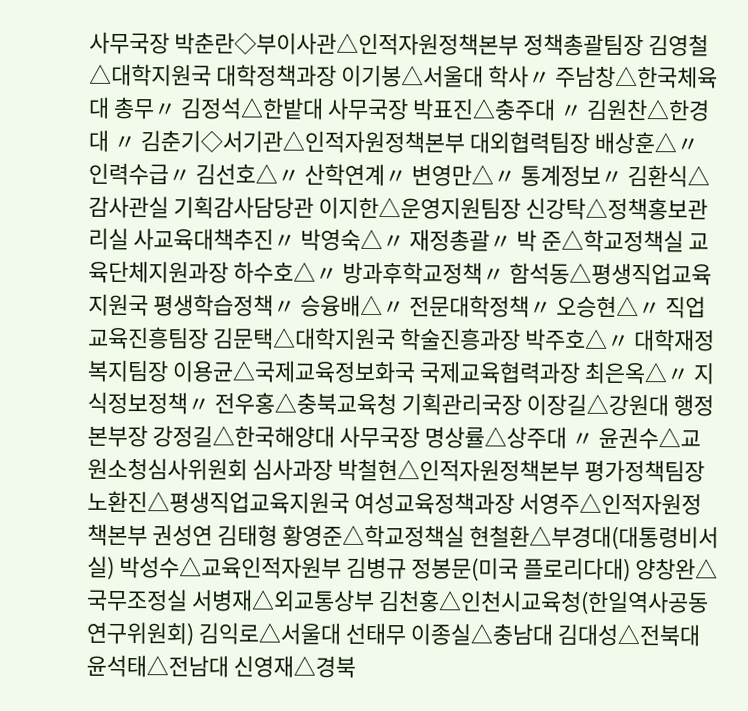사무국장 박춘란◇부이사관△인적자원정책본부 정책총괄팀장 김영철△대학지원국 대학정책과장 이기봉△서울대 학사〃 주남창△한국체육대 총무〃 김정석△한밭대 사무국장 박표진△충주대 〃 김원찬△한경대 〃 김춘기◇서기관△인적자원정책본부 대외협력팀장 배상훈△〃 인력수급〃 김선호△〃 산학연계〃 변영만△〃 통계정보〃 김환식△감사관실 기획감사담당관 이지한△운영지원팀장 신강탁△정책홍보관리실 사교육대책추진〃 박영숙△〃 재정총괄〃 박 준△학교정책실 교육단체지원과장 하수호△〃 방과후학교정책〃 함석동△평생직업교육지원국 평생학습정책〃 승융배△〃 전문대학정책〃 오승현△〃 직업교육진흥팀장 김문택△대학지원국 학술진흥과장 박주호△〃 대학재정복지팀장 이용균△국제교육정보화국 국제교육협력과장 최은옥△〃 지식정보정책〃 전우홍△충북교육청 기획관리국장 이장길△강원대 행정본부장 강정길△한국해양대 사무국장 명상률△상주대 〃 윤권수△교원소청심사위원회 심사과장 박철현△인적자원정책본부 평가정책팀장 노환진△평생직업교육지원국 여성교육정책과장 서영주△인적자원정책본부 권성연 김태형 황영준△학교정책실 현철환△부경대(대통령비서실) 박성수△교육인적자원부 김병규 정봉문(미국 플로리다대) 양창완△국무조정실 서병재△외교통상부 김천홍△인천시교육청(한일역사공동연구위원회) 김익로△서울대 선태무 이종실△충남대 김대성△전북대 윤석태△전남대 신영재△경북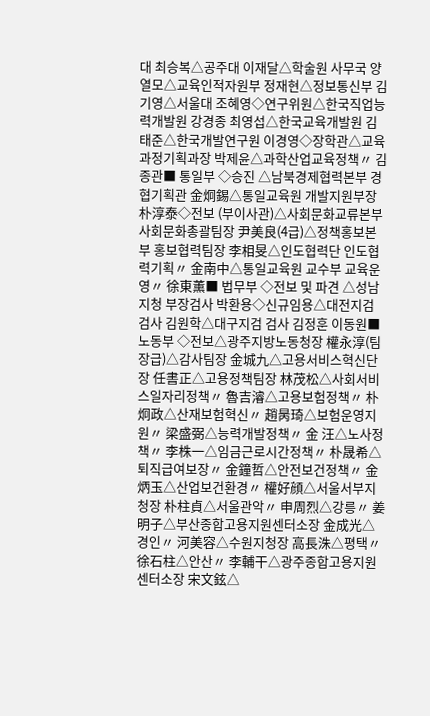대 최승복△공주대 이재달△학술원 사무국 양열모△교육인적자원부 정재현△정보통신부 김기영△서울대 조혜영◇연구위원△한국직업능력개발원 강경종 최영섭△한국교육개발원 김태준△한국개발연구원 이경영◇장학관△교육과정기획과장 박제윤△과학산업교육정책〃 김종관■ 통일부 ◇승진 △남북경제협력본부 경협기획관 金炯錫△통일교육원 개발지원부장 朴淳泰◇전보 (부이사관)△사회문화교류본부 사회문화총괄팀장 尹美良(4급)△정책홍보본부 홍보협력팀장 李相旻△인도협력단 인도협력기획〃 金南中△통일교육원 교수부 교육운영〃 徐東薰■ 법무부 ◇전보 및 파견 △성남지청 부장검사 박환용◇신규임용△대전지검 검사 김원학△대구지검 검사 김정훈 이동원■ 노동부 ◇전보△광주지방노동청장 權永淳(팀장급)△감사팀장 金城九△고용서비스혁신단장 任書正△고용정책팀장 林茂松△사회서비스일자리정책〃 魯吉濬△고용보험정책〃 朴炯政△산재보험혁신〃 趙昺琦△보험운영지원〃 梁盛弼△능력개발정책〃 金 汪△노사정책〃 李株一△임금근로시간정책〃 朴晟希△퇴직급여보장〃 金鐘哲△안전보건정책〃 金炳玉△산업보건환경〃 權好顔△서울서부지청장 朴柱貞△서울관악〃 申周烈△강릉〃 姜明子△부산종합고용지원센터소장 金成光△경인〃 河美容△수원지청장 高長洙△평택〃 徐石柱△안산〃 李輔干△광주종합고용지원센터소장 宋文鉉△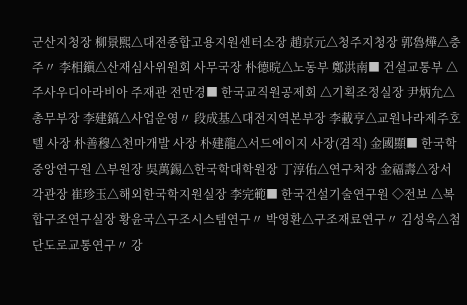군산지청장 柳景熙△대전종합고용지원센터소장 趙京元△청주지청장 郭魯燁△충주〃 李相鎭△산재심사위원회 사무국장 朴德晥△노동부 鄭洪南■ 건설교통부 △주사우디아라비아 주재관 전만경■ 한국교직원공제회 △기획조정실장 尹炳允△총무부장 李建鎬△사업운영〃 段成基△대전지역본부장 李載亨△교원나라제주호텔 사장 朴善穆△천마개발 사장 朴建龍△서드에이지 사장(겸직) 金國顯■ 한국학중앙연구원 △부원장 吳萬錫△한국학대학원장 丁淳佑△연구처장 金福壽△장서각관장 崔珍玉△해외한국학지원실장 李完範■ 한국건설기술연구원 ◇전보 △복합구조연구실장 황윤국△구조시스템연구〃 박영환△구조재료연구〃 김성욱△첨단도로교통연구〃 강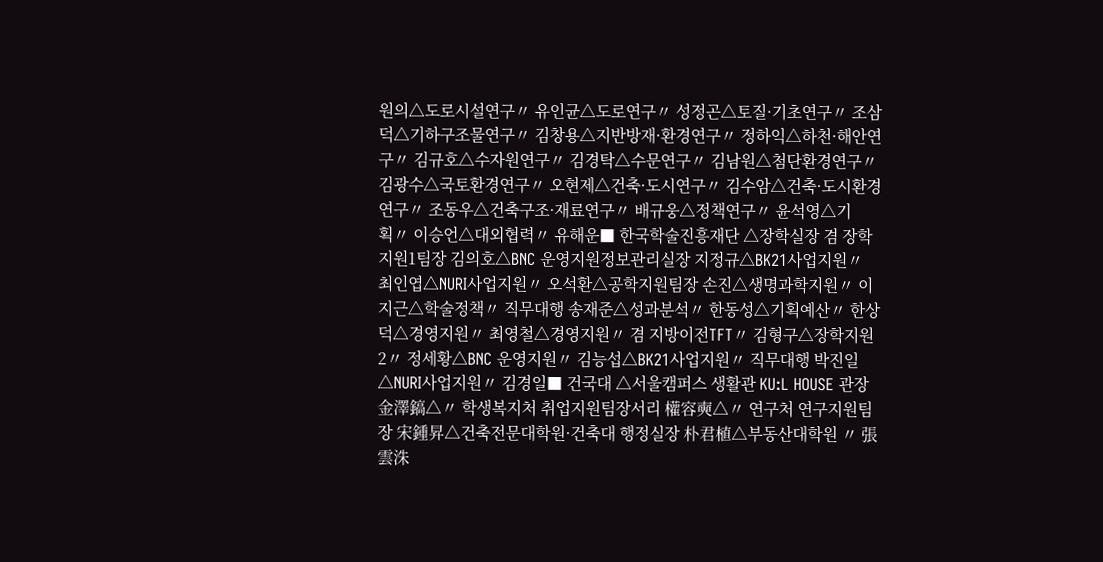원의△도로시설연구〃 유인균△도로연구〃 성정곤△토질·기초연구〃 조삼덕△기하구조물연구〃 김창용△지반방재·환경연구〃 정하익△하천·해안연구〃 김규호△수자원연구〃 김경탁△수문연구〃 김남원△첨단환경연구〃 김광수△국토환경연구〃 오현제△건축·도시연구〃 김수암△건축·도시환경연구〃 조동우△건축구조·재료연구〃 배규웅△정책연구〃 윤석영△기획〃 이승언△대외협력〃 유해운■ 한국학술진흥재단 △장학실장 겸 장학지원1팀장 김의호△BNC 운영지원정보관리실장 지정규△BK21사업지원〃 최인엽△NURI사업지원〃 오석환△공학지원팀장 손진△생명과학지원〃 이지근△학술정책〃 직무대행 송재준△성과분석〃 한동성△기획예산〃 한상덕△경영지원〃 최영철△경영지원〃 겸 지방이전TFT〃 김형구△장학지원2〃 정세황△BNC 운영지원〃 김능섭△BK21사업지원〃 직무대행 박진일△NURI사업지원〃 김경일■ 건국대 △서울캠퍼스 생활관 KU:L HOUSE 관장 金澤鎬△〃 학생복지처 취업지원팀장서리 權容奭△〃 연구처 연구지원팀장 宋鍾昇△건축전문대학원·건축대 행정실장 朴君植△부동산대학원 〃 張雲洙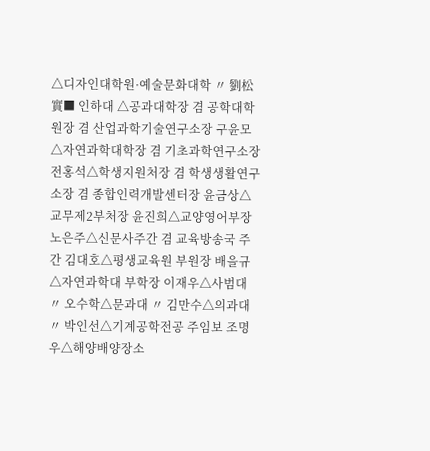△디자인대학원·예술문화대학 〃 劉松實■ 인하대 △공과대학장 겸 공학대학원장 겸 산업과학기술연구소장 구윤모△자연과학대학장 겸 기초과학연구소장 전홍석△학생지원처장 겸 학생생활연구소장 겸 종합인력개발센터장 윤금상△교무제2부처장 윤진희△교양영어부장 노은주△신문사주간 겸 교육방송국 주간 김대호△평생교육원 부원장 배을규△자연과학대 부학장 이재우△사범대 〃 오수학△문과대 〃 김만수△의과대 〃 박인선△기계공학전공 주임보 조명우△해양배양장소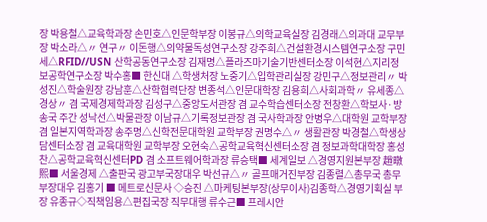장 박용철△교육학과장 손민호△인문학부장 이봉규△의학교육실장 김경래△의과대 교무부장 박소라△〃 연구〃 이돈행△의약물독성연구소장 강주희△건설환경시스템연구소장 구민세△RFID//USN 산학공동연구소장 김재명△플라즈마기술기반센터소장 이석현△지리정보공학연구소장 박수홍■ 한신대 △학생처장 노중기△입학관리실장 강민구△정보관리〃 박성진△학술원장 강남훈△산학협력단장 변종석△인문대학장 김용희△사회과학〃 유세종△경상〃 겸 국제경제학과장 김성구△중앙도서관장 겸 교수학습센터소장 전창환△학보사·방송국 주간 성낙선△박물관장 이남규△기록정보관장 겸 국사학과장 안병우△대학원 교학부장 겸 일본지역학과장 송주명△신학전문대학원 교학부장 권명수△〃 생활관장 박경철△학생상담센터소장 겸 교육대학원 교학부장 오현숙△공학교육혁신센터소장 겸 정보과학대학장 홍성찬△공학교육혁신센터PD 겸 소프트웨어학과장 류승택■ 세계일보 △경영지원본부장 趙暾熙■ 서울경제 △출판국 광고부국장대우 박선규△〃 골프매거진부장 김종렬△총무국 총무부장대우 김홍기 ■ 메트로신문사 ◇승진 △마케팅본부장(상무이사)김종학△경영기획실 부장 유종규◇직책임용△편집국장 직무대행 류수근■ 프레시안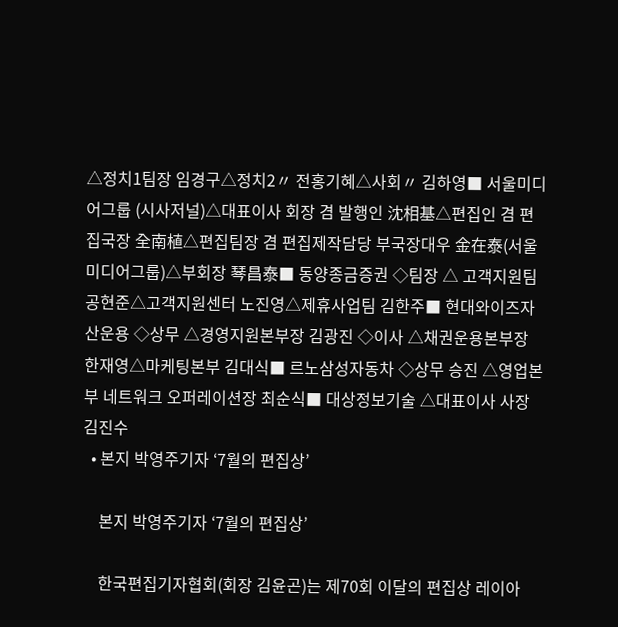△정치1팀장 임경구△정치2〃 전홍기혜△사회〃 김하영■ 서울미디어그룹 (시사저널)△대표이사 회장 겸 발행인 沈相基△편집인 겸 편집국장 全南植△편집팀장 겸 편집제작담당 부국장대우 金在泰(서울미디어그룹)△부회장 琴昌泰■ 동양종금증권 ◇팀장 △ 고객지원팀 공현준△고객지원센터 노진영△제휴사업팀 김한주■ 현대와이즈자산운용 ◇상무 △경영지원본부장 김광진 ◇이사 △채권운용본부장 한재영△마케팅본부 김대식■ 르노삼성자동차 ◇상무 승진 △영업본부 네트워크 오퍼레이션장 최순식■ 대상정보기술 △대표이사 사장 김진수
  • 본지 박영주기자 ‘7월의 편집상’

    본지 박영주기자 ‘7월의 편집상’

    한국편집기자협회(회장 김윤곤)는 제70회 이달의 편집상 레이아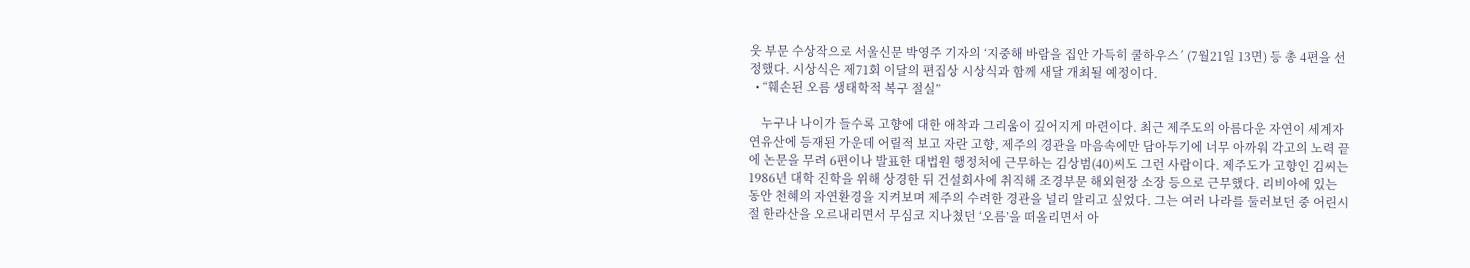웃 부문 수상작으로 서울신문 박영주 기자의 ‘지중해 바람을 집안 가득히 쿨하우스´ (7월21일 13면) 등 총 4편을 선정했다. 시상식은 제71회 이달의 편집상 시상식과 함께 새달 개최될 예정이다.
  • “훼손된 오름 생태학적 복구 절실”

    누구나 나이가 들수록 고향에 대한 애착과 그리움이 깊어지게 마련이다. 최근 제주도의 아름다운 자연이 세계자연유산에 등재된 가운데 어릴적 보고 자란 고향, 제주의 경관을 마음속에만 담아두기에 너무 아까워 각고의 노력 끝에 논문을 무려 6편이나 발표한 대법원 행정처에 근무하는 김상범(40)씨도 그런 사람이다. 제주도가 고향인 김씨는 1986년 대학 진학을 위해 상경한 뒤 건설회사에 취직해 조경부문 해외현장 소장 등으로 근무했다. 리비아에 있는 동안 천혜의 자연환경을 지켜보며 제주의 수려한 경관을 널리 알리고 싶었다. 그는 여러 나라를 둘러보던 중 어린시절 한라산을 오르내리면서 무심코 지나쳤던 ‘오름’을 떠올리면서 아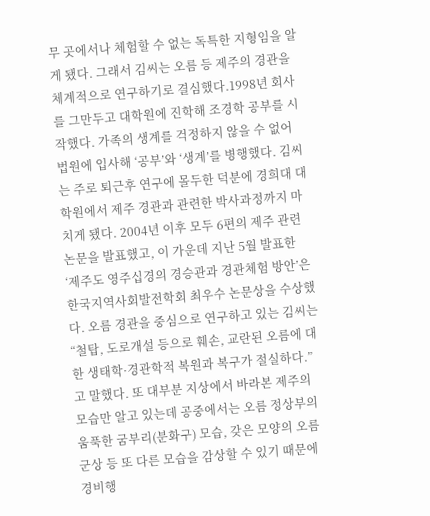무 곳에서나 체험할 수 없는 독특한 지형임을 알게 됐다. 그래서 김씨는 오름 등 제주의 경관을 체계적으로 연구하기로 결심했다.1998년 회사를 그만두고 대학원에 진학해 조경학 공부를 시작했다. 가족의 생계를 걱정하지 않을 수 없어 법원에 입사해 ‘공부’와 ‘생계’를 병행했다. 김씨는 주로 퇴근후 연구에 몰두한 덕분에 경희대 대학원에서 제주 경관과 관련한 박사과정까지 마치게 됐다. 2004년 이후 모두 6편의 제주 관련 논문을 발표했고, 이 가운데 지난 5월 발표한 ‘제주도 영주십경의 경승관과 경관체험 방안’은 한국지역사회발전학회 최우수 논문상을 수상했다. 오름 경관을 중심으로 연구하고 있는 김씨는 “철탑, 도로개설 등으로 훼손, 교란된 오름에 대한 생태학·경관학적 복원과 복구가 절실하다.”고 말했다. 또 대부분 지상에서 바라본 제주의 모습만 알고 있는데 공중에서는 오름 정상부의 움푹한 굼부리(분화구) 모습, 갖은 모양의 오름 군상 등 또 다른 모습을 감상할 수 있기 때문에 경비행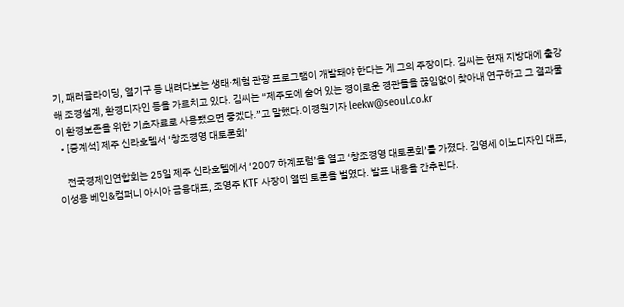기, 패러글라이딩, 열기구 등 내려다보는 생태·체험 관광 프로그램이 개발돼야 한다는 게 그의 주장이다. 김씨는 현재 지방대에 출강해 조경설계, 환경디자인 등을 가르치고 있다. 김씨는 “제주도에 숨어 있는 경이로운 경관들을 끊임없이 찾아내 연구하고 그 결과물이 환경보존을 위한 기초자료로 사용됐으면 좋겠다.”고 말했다.이경원기자 leekw@seoul.co.kr
  • [중계석] 제주 신라호텔서 ‘창조경영 대토론회’

    전국경제인연합회는 25일 제주 신라호텔에서 ‘2007 하계포럼’을 열고 ‘창조경영 대토론회’를 가졌다. 김영세 이노디자인 대표, 이성용 베인&컴퍼니 아시아 금융대표, 조영주 KTF 사장이 열띤 토론을 벌였다. 발표 내용을 간추린다.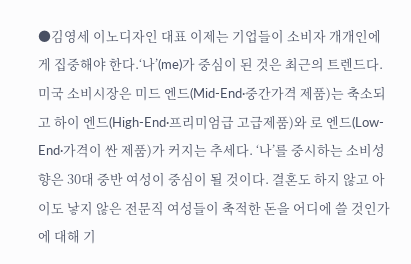●김영세 이노디자인 대표 이제는 기업들이 소비자 개개인에게 집중해야 한다.‘나’(me)가 중심이 된 것은 최근의 트렌드다. 미국 소비시장은 미드 엔드(Mid-End·중간가격 제품)는 축소되고 하이 엔드(High-End·프리미엄급 고급제품)와 로 엔드(Low-End·가격이 싼 제품)가 커지는 추세다. ‘나’를 중시하는 소비성향은 30대 중반 여성이 중심이 될 것이다. 결혼도 하지 않고 아이도 낳지 않은 전문직 여성들이 축적한 돈을 어디에 쓸 것인가에 대해 기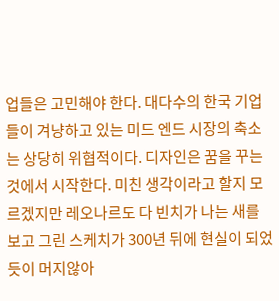업들은 고민해야 한다. 대다수의 한국 기업들이 겨냥하고 있는 미드 엔드 시장의 축소는 상당히 위협적이다. 디자인은 꿈을 꾸는 것에서 시작한다. 미친 생각이라고 할지 모르겠지만 레오나르도 다 빈치가 나는 새를 보고 그린 스케치가 300년 뒤에 현실이 되었듯이 머지않아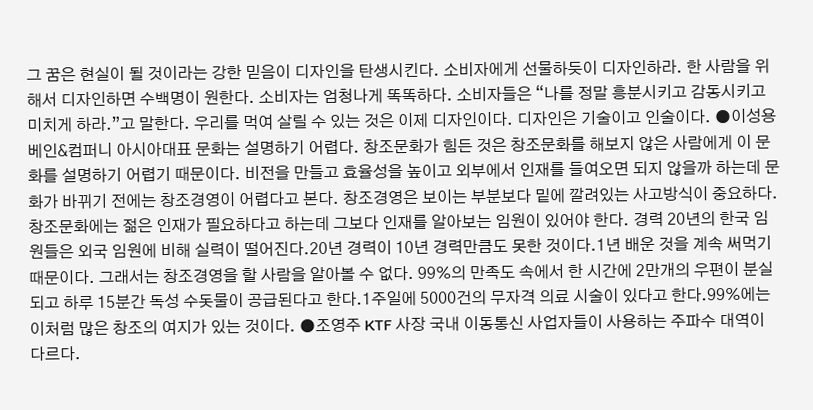그 꿈은 현실이 될 것이라는 강한 믿음이 디자인을 탄생시킨다. 소비자에게 선물하듯이 디자인하라. 한 사람을 위해서 디자인하면 수백명이 원한다. 소비자는 엄청나게 똑똑하다. 소비자들은 “나를 정말 흥분시키고 감동시키고 미치게 하라.”고 말한다. 우리를 먹여 살릴 수 있는 것은 이제 디자인이다. 디자인은 기술이고 인술이다. ●이성용 베인&컴퍼니 아시아대표 문화는 설명하기 어렵다. 창조문화가 힘든 것은 창조문화를 해보지 않은 사람에게 이 문화를 설명하기 어렵기 때문이다. 비전을 만들고 효율성을 높이고 외부에서 인재를 들여오면 되지 않을까 하는데 문화가 바뀌기 전에는 창조경영이 어렵다고 본다. 창조경영은 보이는 부분보다 밑에 깔려있는 사고방식이 중요하다. 창조문화에는 젊은 인재가 필요하다고 하는데 그보다 인재를 알아보는 임원이 있어야 한다. 경력 20년의 한국 임원들은 외국 임원에 비해 실력이 떨어진다.20년 경력이 10년 경력만큼도 못한 것이다.1년 배운 것을 계속 써먹기 때문이다. 그래서는 창조경영을 할 사람을 알아볼 수 없다. 99%의 만족도 속에서 한 시간에 2만개의 우편이 분실되고 하루 15분간 독성 수돗물이 공급된다고 한다.1주일에 5000건의 무자격 의료 시술이 있다고 한다.99%에는 이처럼 많은 창조의 여지가 있는 것이다. ●조영주 KTF 사장 국내 이동통신 사업자들이 사용하는 주파수 대역이 다르다.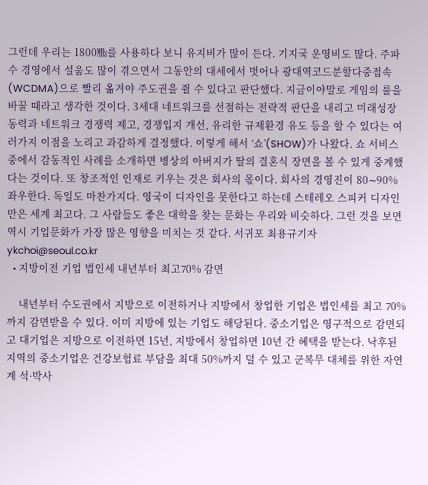그런데 우리는 1800㎒를 사용하다 보니 유지비가 많이 든다. 기지국 운영비도 많다. 주파수 경영에서 설움도 많이 겪으면서 그동안의 대세에서 벗어나 광대역코드분할다중접속(WCDMA)으로 빨리 옮겨야 주도권을 쥘 수 있다고 판단했다. 지금이야말로 게임의 룰을 바꿀 때라고 생각한 것이다. 3세대 네트워크를 선점하는 전략적 판단을 내리고 미래성장 동력과 네트워크 경쟁력 제고, 경쟁입지 개선, 유리한 규제환경 유도 등을 할 수 있다는 여러가지 이점을 노리고 과감하게 결정했다. 이렇게 해서 ‘쇼’(SHOW)가 나왔다. 쇼 서비스 중에서 감동적인 사례를 소개하면 병상의 아버지가 딸의 결혼식 장면을 볼 수 있게 중계했다는 것이다. 또 창조적인 인재로 키우는 것은 회사의 몫이다. 회사의 경영진이 80∼90% 좌우한다. 독일도 마찬가지다. 영국이 디자인을 못한다고 하는데 스테레오 스피커 디자인만은 세계 최고다. 그 사람들도 좋은 대학을 찾는 문화는 우리와 비슷하다. 그런 것을 보면 역시 기업문화가 가장 많은 영향을 미치는 것 같다. 서귀포 최용규기자 ykchoi@seoul.co.kr
  • 지방이전 기업 법인세 내년부터 최고70% 감면

    내년부터 수도권에서 지방으로 이전하거나 지방에서 창업한 기업은 법인세를 최고 70%까지 감면받을 수 있다. 이미 지방에 있는 기업도 해당된다. 중소기업은 영구적으로 감면되고 대기업은 지방으로 이전하면 15년, 지방에서 창업하면 10년 간 혜택을 받는다. 낙후된 지역의 중소기업은 건강보험료 부담을 최대 50%까지 덜 수 있고 군복무 대체를 위한 자연계 석·박사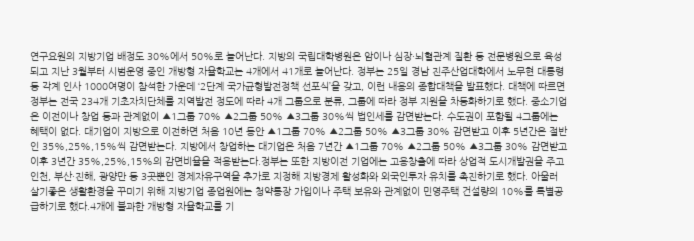연구요원의 지방기업 배정도 30%에서 50%로 늘어난다. 지방의 국립대학병원은 암이나 심장·뇌혈관계 질환 등 전문병원으로 육성되고 지난 3월부터 시범운영 중인 개방형 자율학교는 4개에서 41개로 늘어난다. 정부는 25일 경남 진주산업대학에서 노무현 대통령 등 각계 인사 1000여명이 참석한 가운데 ‘2단계 국가균형발전정책 선포식’을 갖고, 이런 내용의 종합대책을 발표했다. 대책에 따르면 정부는 전국 234개 기초자치단체를 지역발전 정도에 따라 4개 그룹으로 분류, 그룹에 따라 정부 지원을 차등화하기로 했다. 중소기업은 이전이나 창업 등과 관계없이 ▲1그룹 70% ▲2그룹 50% ▲3그룹 30%씩 법인세를 감면받는다. 수도권이 포함될 4그룹에는 혜택이 없다. 대기업이 지방으로 이전하면 처음 10년 동안 ▲1그룹 70% ▲2그룹 50% ▲3그룹 30% 감면받고 이후 5년간은 절반인 35%,25%,15%씩 감면받는다. 지방에서 창업하는 대기업은 처음 7년간 ▲1그룹 70% ▲2그룹 50% ▲3그룹 30% 감면받고 이후 3년간 35%,25%,15%의 감면비율을 적용받는다.정부는 또한 지방이전 기업에는 고용창출에 따라 상업적 도시개발권을 주고 인천, 부산·진해, 광양만 등 3곳뿐인 경제자유구역을 추가로 지정해 지방경제 활성화와 외국인투자 유치를 촉진하기로 했다. 아울러 살기좋은 생활환경을 꾸미기 위해 지방기업 종업원에는 청약통장 가입이나 주택 보유와 관계없이 민영주택 건설량의 10%를 특별공급하기로 했다.4개에 불과한 개방형 자율학교를 기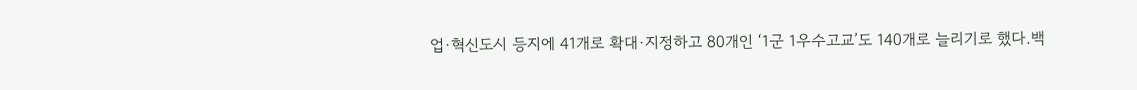업·혁신도시 등지에 41개로 확대·지정하고 80개인 ‘1군 1우수고교’도 140개로 늘리기로 했다.백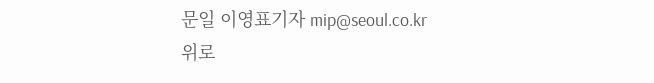문일 이영표기자 mip@seoul.co.kr
위로